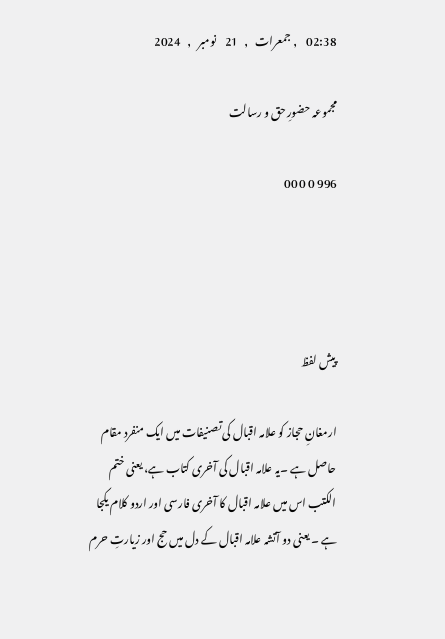02:38    , جمعرات   ,   21    نومبر   ,   2024

مجموعہ حضورِ حق و رسالت

996 0 0 00




پیش لفظ

ارمغانِ حجاز کو علامہ اقبال کی تصنیفات میں ایک منفرد مقام حاصل ہے ۔یہ علامہ اقبال کی آخری کتاب ہے، یعنی ختم الکتب اس میں علامہ اقبال کا آخری فارسی اور اردو کلام یکجا ہے ۔ یعنی دو آتشہ علامہ اقبال کے دل میں حج اور زیارتِ حرم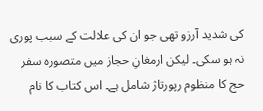کی شدید آرزو تھی جو ان کی علالت کے سبب پوری نہ ہو سکی۔ لیکن ارمغانِ حجاز میں متصورہ سفر حج کا منظوم رپورتاژ شامل ہے۔ اس کتاب کا نام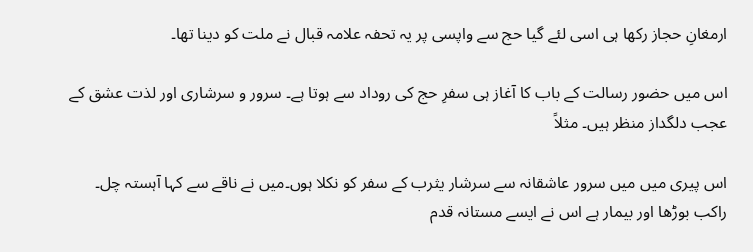ارمغانِ حجاز رکھا ہی اسی لئے گیا حج سے واپسی پر یہ تحفہ علامہ قبال نے ملت کو دینا تھا۔

اس میں حضور رسالت کے باب کا آغاز ہی سفرِ حج کی روداد سے ہوتا ہے۔ سرور و سرشاری اور لذت عشق کے عجب دلگداز منظر ہیں۔ مثلاً

اس پیری میں میں سرور عاشقانہ سے سرشار یثرب کے سفر کو نکلا ہوں۔میں نے ناقے سے کہا آہستہ چل۔ راکب بوڑھا اور بیمار ہے اس نے ایسے مستانہ قدم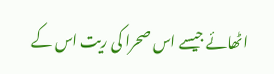اٹھائے جیسے اس صحرا کی ریت اس کے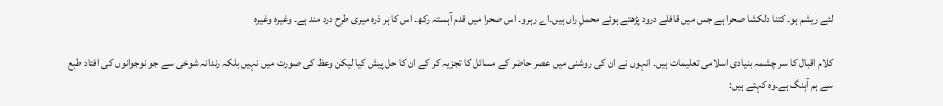لئے ریشم ہو۔ کتنا دلکشا صحرا ہے جس میں قافلے درود پڑھتے ہوئے محملِ راں ہیں۔اے رہرو۔ اس صحرا میں قدم آہستہ رکھ۔ اس کا ہر ذرہ میری طرح درد مند ہے۔ وغیرہ وغیرہ

کلام اقبال کا سر چشمہ بنیادی اسلامی تعلیمات ہیں۔ انہوں نے ان کی روشنی میں عصر حاضر کے مسائل کا تجزیہ کر کے ان کا حل پیش کیا لیکن وعظ کی صورت میں نہیں بلکہ رندانہ شوخی سے جو نوجوانوں کی افتاد طبع سے ہم آہنگ ہے۔وہ کہتے ہیں: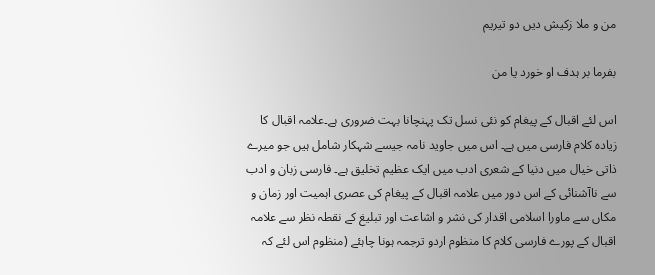من و ملا زکیش دیں دو تیریم

بفرما بر ہدف او خورد یا من

اس لئے اقبال کے پیغام کو نئی نسل تک پہنچانا بہت ضروری ہے۔علامہ اقبال کا زیادہ کلام فارسی میں ہے۔ اس میں جاوید نامہ جیسے شہکار شامل ہیں جو میرے ذاتی خیال میں دنیا کے شعری ادب میں ایک عظیم تخلیق ہے۔ فارسی زبان و ادب سے ناآشنائی کے اس دور میں علامہ اقبال کے پیغام کی عصری اہمیت اور زمان و مکاں سے ماورا اسلامی اقدار کی نشر و اشاعت اور تبلیغ کے نقطہ نظر سے علامہ اقبال کے پورے فارسی کلام کا منظوم اردو ترجمہ ہونا چاہئے (منظوم اس لئے کہ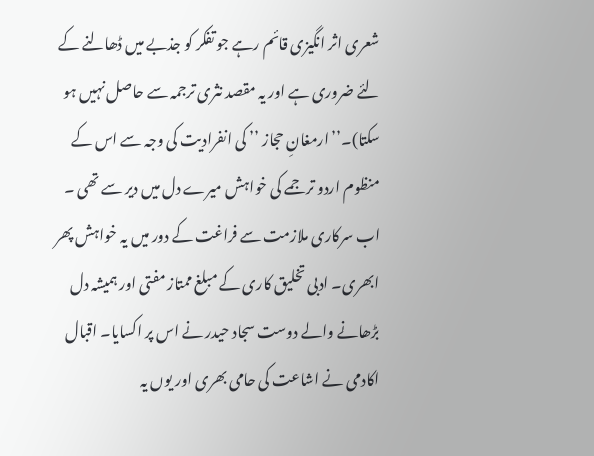شعری اثر انگیزی قائم رہے جو تفکر کو جذبے میں ڈھالنے کے لئے ضروری ہے اور یہ مقصد نثری ترجمہ سے حاصل نہیں ہو سکتا)۔’’ارمغانِ حجاز ’’ کی انفرادیت کی وجہ سے اس کے منظوم اردو ترجمے کی خواہش میرے دل میں دیر سے تھی ۔ اب سرکاری ملازمت سے فراغت کے دور میں یہ خواہش پھر ابھری۔ ادبی تخلیق کاری کے مبلغ ممتاز مفتی اور ہمیشہ دل بڑھانے والے دوست سجاد حیدر نے اس پر اکسایا۔ اقبال اکادمی نے اشاعت کی حامی بھری اور یوں یہ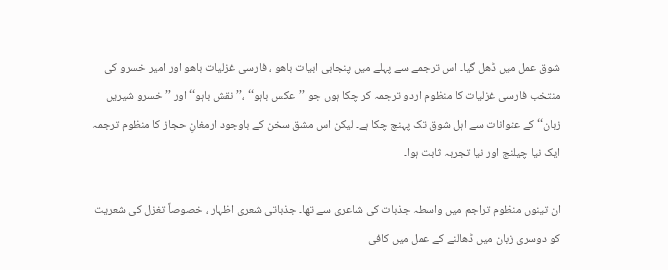شوق عمل میں ڈھل گیا۔ اس ترجمے سے پہلے میں پنجابی ابیات باھو ، فارسی غزلیات باھو اور امیر خسرو کی منتخب فارسی غزلیات کا منظوم اردو ترجمہ کر چکا ہوں جو ’’عکس باہو‘‘ ،’’نقش باہو‘‘ اور ’’خسرو شیریں زبان‘‘ کے عنوانات سے اہل شوق تک پہنچ چکا ہے۔ لیکن اس مشق سخن کے باوجود ارمغانِ حجاز کا منظوم ترجمہ ایک نیا چیلنج اور نیا تجربہ ثابت ہوا۔

ان تینوں منظوم تراجم میں واسطہ جذبات کی شاعری سے تھا۔ جذباتی شعری اظہار ، خصوصاً تغزل کی شعریت کو دوسری زبان میں ڈھالنے کے عمل میں کافی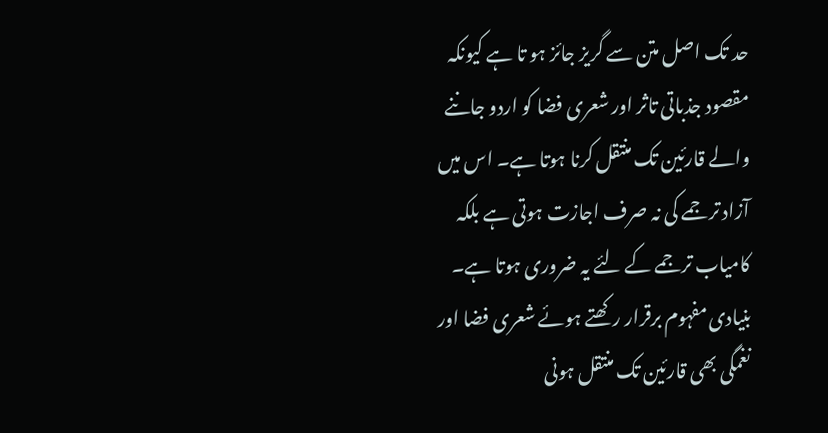حد تک اصل متن سے گریز جائز ہو تا ہے کیونکہ مقصود جذباتی تاثر اور شعری فضا کو اردو جاننے والے قارئین تک منتقل کرنا ہوتا ہے۔ اس میں آزاد ترجمے کی نہ صرف اجازت ہوتی ہے بلکہ کامیاب ترجمے کے لئے یہ ضروری ہوتا ہے۔ بنیادی مفہوم برقرار رکھتے ہوئے شعری فضا اور نغمگی بھی قارئین تک منتقل ہونی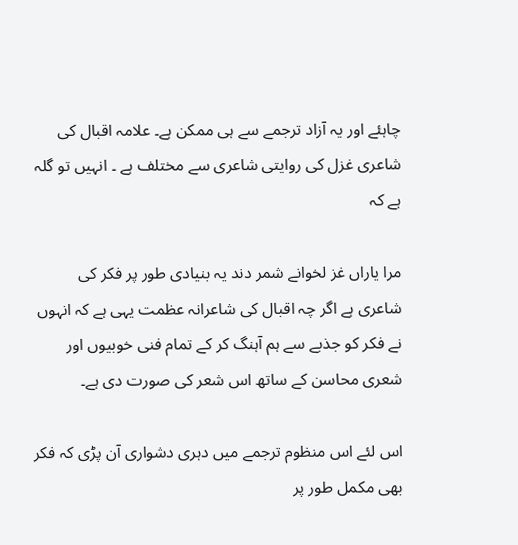چاہئے اور یہ آزاد ترجمے سے ہی ممکن ہے۔ علامہ اقبال کی شاعری غزل کی روایتی شاعری سے مختلف ہے ۔ انہیں تو گلہ ہے کہ

مرا یاراں غز لخوانے شمر دند یہ بنیادی طور پر فکر کی شاعری ہے اگر چہ اقبال کی شاعرانہ عظمت یہی ہے کہ انہوں نے فکر کو جذبے سے ہم آہنگ کر کے تمام فنی خوبیوں اور شعری محاسن کے ساتھ اس شعر کی صورت دی ہے۔

اس لئے اس منظوم ترجمے میں دہری دشواری آن پڑی کہ فکر بھی مکمل طور پر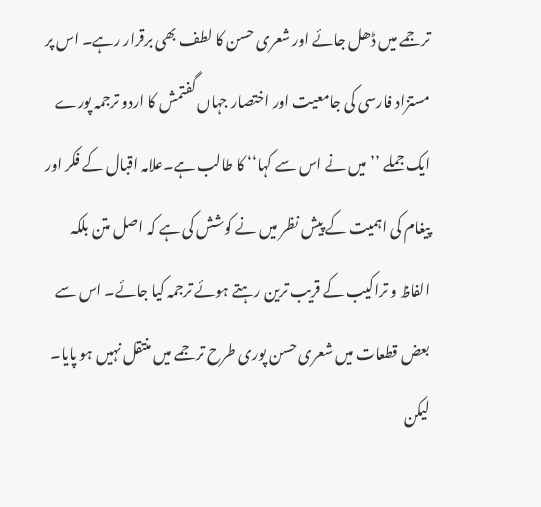ترجمے میں ڈھل جائے اور شعری حسن کا لطف بھی برقرار رہے۔ اس پر مستزاد فارسی کی جامعیت اور اختصار جہاں گفتمش کا اردو ترجمہ پورے ایک جملے ’’میں نے اس سے کہا‘‘ کا طالب ہے۔علامہ اقبال کے فکر اور پیغام کی اہمیت کے پیش نظر میں نے کوشش کی ہے کہ اصل متن بلکہ الفاظ و تراکیب کے قریب ترین رہتے ہوئے ترجمہ کیا جائے۔ اس سے بعض قطعات میں شعری حسن پوری طرح ترجمے میں منتقل نہیں ہو پایا۔ لیکن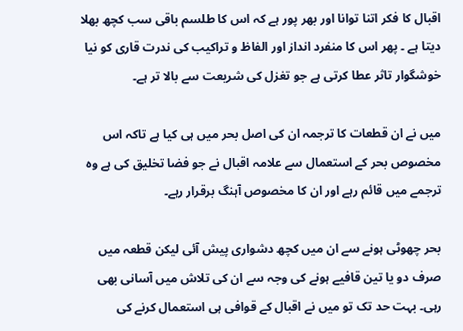اقبال کا فکر اتنا توانا اور بھر پور ہے کہ اس کا طلسم باقی سب کچھ بھلا دیتا ہے ۔ پھر اس کا منفرد انداز اور الفاظ و تراکیب کی ندرت قاری کو نیا خوشگوار تاثر عطا کرتی ہے جو تغزل کی شریعت سے بالا تر ہے۔

میں نے ان قطعات کا ترجمہ ان کی اصل بحر میں ہی کیا ہے تاکہ اس مخصوص بحر کے استعمال سے علامہ اقبال نے جو فضا تخلیق کی ہے وہ ترجمے میں قائم رہے اور ان کا مخصوص آہنگ برقرار رہے۔

بحر چھوٹی ہونے سے ان میں کچھ دشواری پیش آئی لیکن قطعہ میں صرف دو یا تین قافیے ہونے کی وجہ سے ان کی تلاش میں آسانی بھی رہی۔ بہت حد تک تو میں نے اقبال کے قوافی ہی استعمال کرنے کی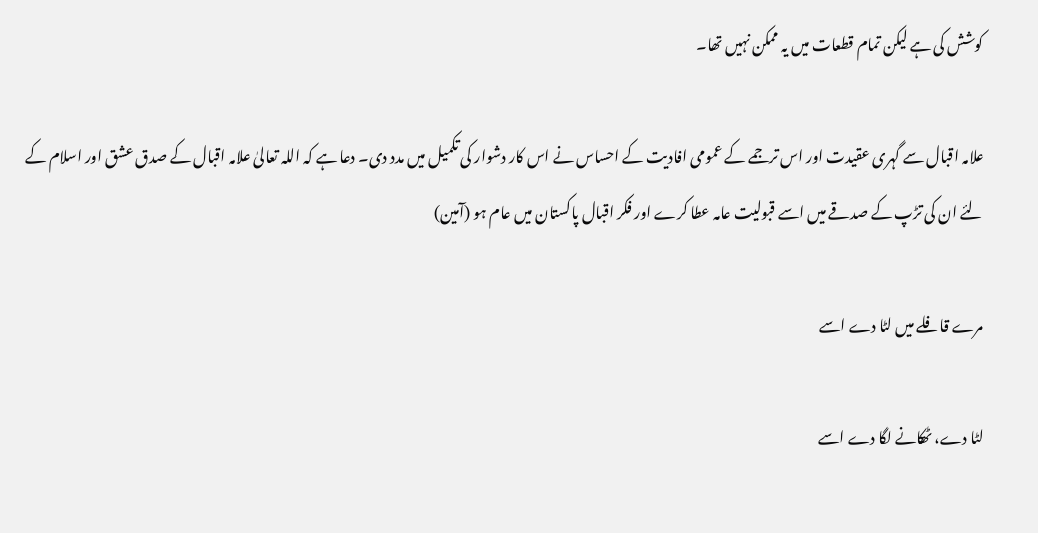کوشش کی ہے لیکن تمام قطعات میں یہ ممکن نہیں تھا۔

علامہ اقبال سے گہری عقیدت اور اس ترجمے کے عمومی افادیت کے احساس نے اس کار دشوار کی تکمیل میں مدد دی۔ دعا ہے کہ اللہ تعالیٰ علامہ اقبال کے صدق عشق اور اسلام کے لئے ان کی تڑپ کے صدقے میں اسے قبولیت عامہ عطا کرے اور فکر اقبال پاکستان میں عام ہو (آمین)

مرے قافلے میں لٹا دے اسے

لٹا دے، ٹھکانے لگا دے اسے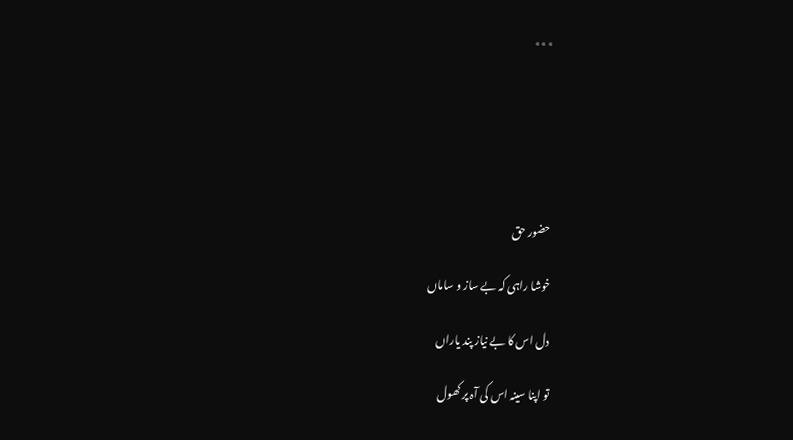٭٭٭






حضور حق

خوشا راہی کہ بے ساز و ساماں

دل اس کا بے نیاز پند یاراں

تو اپنا سینہ اس کی آہ پر کھول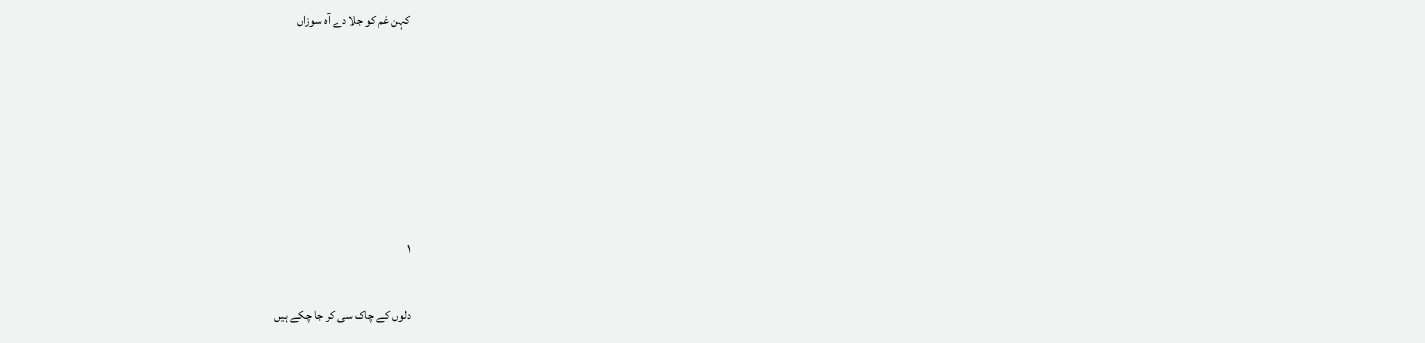کہن غم کو جلا دے آہ سوزاں






۱

دلوں کے چاک سی کر جا چکے ہیں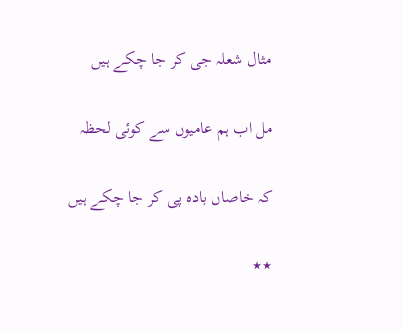مثال شعلہ جی کر جا چکے ہیں

مل اب ہم عامیوں سے کوئی لحظہ

کہ خاصاں بادہ پی کر جا چکے ہیں

٭٭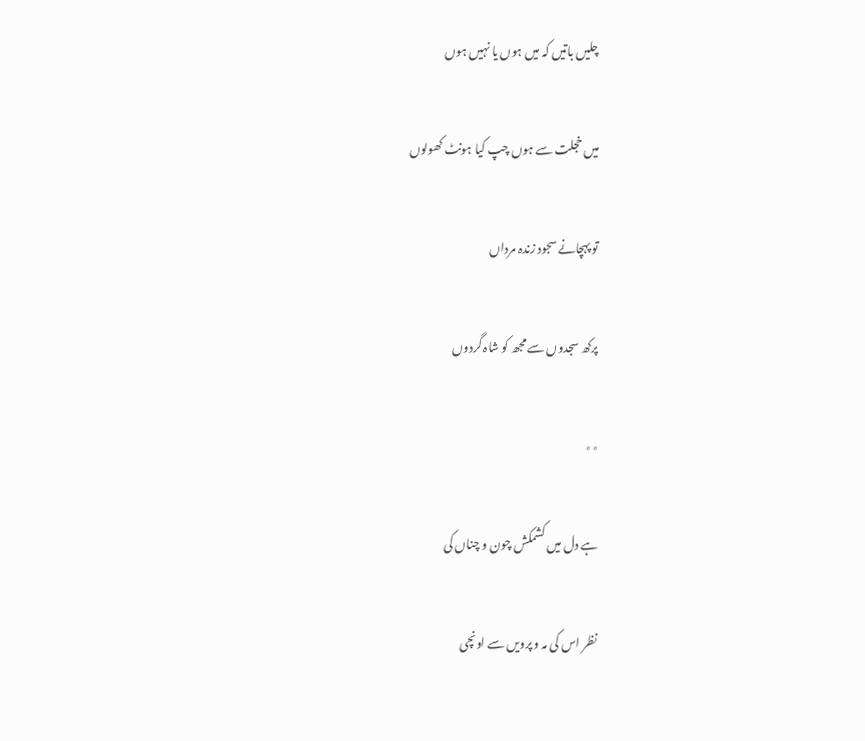چلیں باتیں کہ میں ہوں یا نہیں ہوں

میں خجلت سے ہوں چپ کیا ہونٹ کھولوں

تو پہچانے سجود زندہ مرداں

پرکھ سجدوں سے مجھ کو شاہ گردوں

٭٭

ہے دل میں کشمکش چون و چناں کی

نظر اس کی مہ و پرویں سے اونچی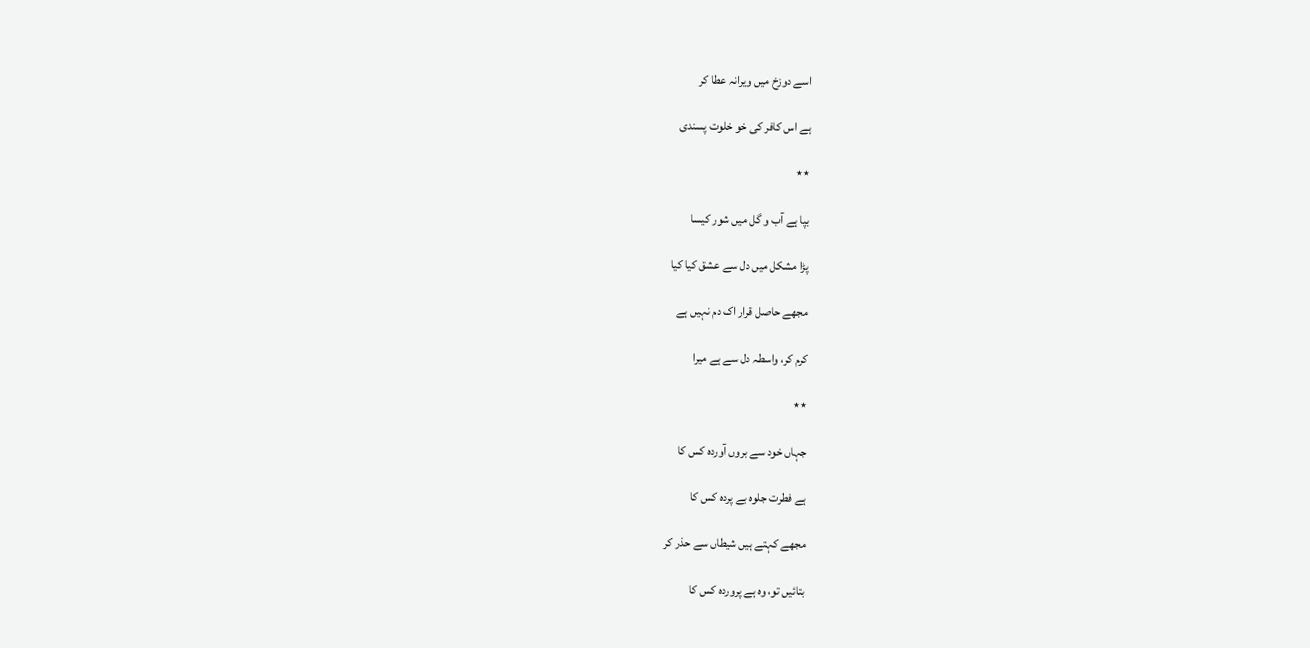اسے دوزخ میں ویرانہ عطا کر

ہے اس کافر کی خو خلوت پسندی

٭٭

بپا ہے آب و گل میں شور کیسا

پڑا مشکل میں دل سے عشق کیا کیا

مجھے حاصل قرار اک دم نہیں ہے

کرم کر، واسطہ دل سے ہے میرا

٭٭

جہاں خود سے بروں آوردہ کس کا

ہے فطرت جلوہ بے پردہ کس کا

مجھے کہتے ہیں شیطاں سے حذر کر

بتائیں تو، وہ ہے پروردہ کس کا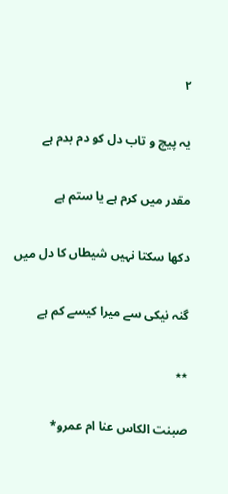۲

یہ پیچ و تاب دل کو دم بدم ہے

مقدر میں کرم ہے یا ستم ہے

دکھا سکتا نہیں شیطاں کا دل میں

گنہ نیکی سے میرا کیسے کم ہے

٭٭

صبنت الکاس عنا ام عمرو*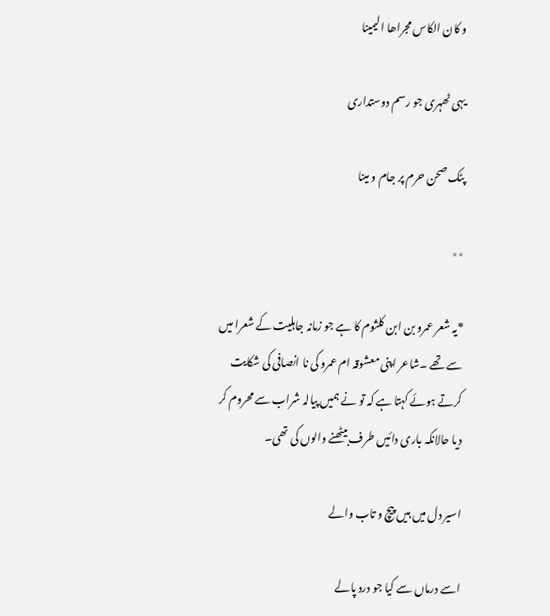و کان الکاس مجراھا الیمینا

یہی ٹھہری جو رسم دوستداری

پٹک صحن حرم پر جام و مینا

٭٭

*یہ شعر عمرو بن ابن کلثوم کا ہے جو زمانہ جاہلیت کے شعرا میں سے تھے ۔شاعر اپنی معشوقہ ام عمرو کی نا انصافی کی شکایت کرتے ہوئے کہتا ہے کہ تو نے ہمیں پیالہ شراب سے محروم کر دیا حالانکہ باری دائیں طرف بیٹھنے والوں کی تھی۔

اسیر دل میں ہیں پیچ و تاب والے

اسے درماں سے کیا جو درد پالے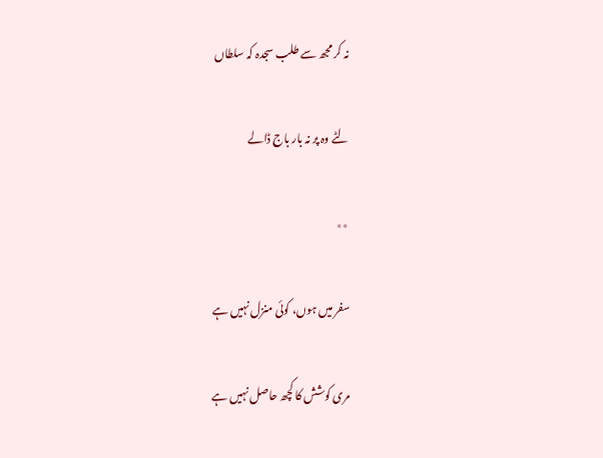نہ کر مجھ سے طلب سجدہ کہ سلطاں

لٹے وہ پر نہ بار باج ڈالے

٭٭

سفر میں ہوں، کوئی منزل نہیں ہے

مری کوشش کا کچھ حاصل نہیں ہے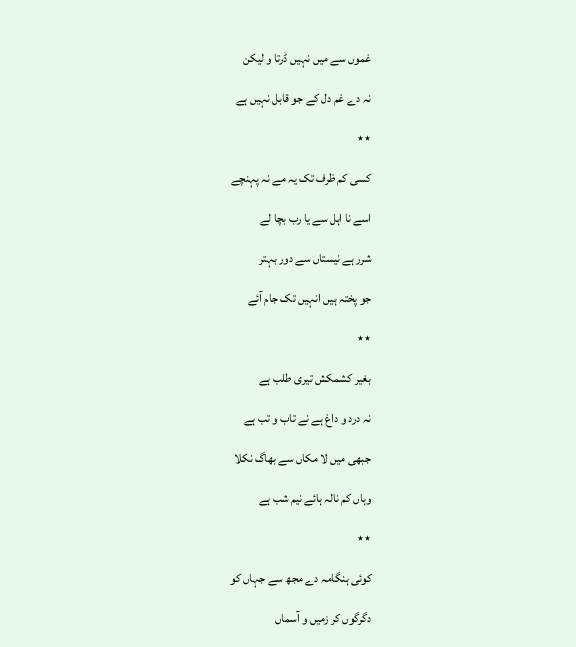غموں سے میں نہیں ڈرتا و لیکن

نہ دے غم دل کے جو قابل نہیں ہے

٭٭

کسی کم ظرف تک یہ مے نہ پہنچے

اسے نا اہل سے یا رب بچا لے

شرر ہے نیستاں سے دور بہتر

جو پختہ ہیں انہیں تک جام آئے

٭٭

بغیر کشمکش تیری طلب ہے

نہ درد و داغ ہے نے تاب و تب ہے

جبھی میں لا مکاں سے بھاگ نکلا

وہاں کم نالہ ہائے نیم شب ہے

٭٭

کوئی ہنگامہ دے مجھ سے جہاں کو

دگرگوں کر زمیں و آسماں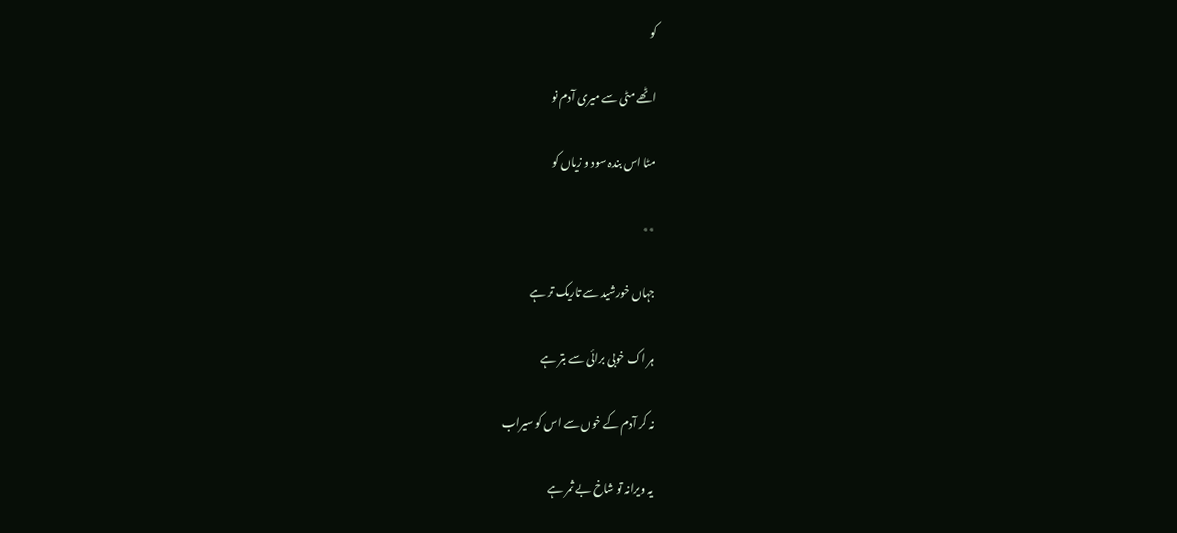کو

اٹھے مٹی سے میری آدم نو

مٹا اس بندہ سود و زیاں کو

٭٭

جہاں خورشید سے تاریک تر ہے

ہر اک خوبی برائی سے بتر ہے

نہ کر آدم کے خوں سے اس کو سیراب

یہ ویرانہ تو شاخ بے ثمر ہے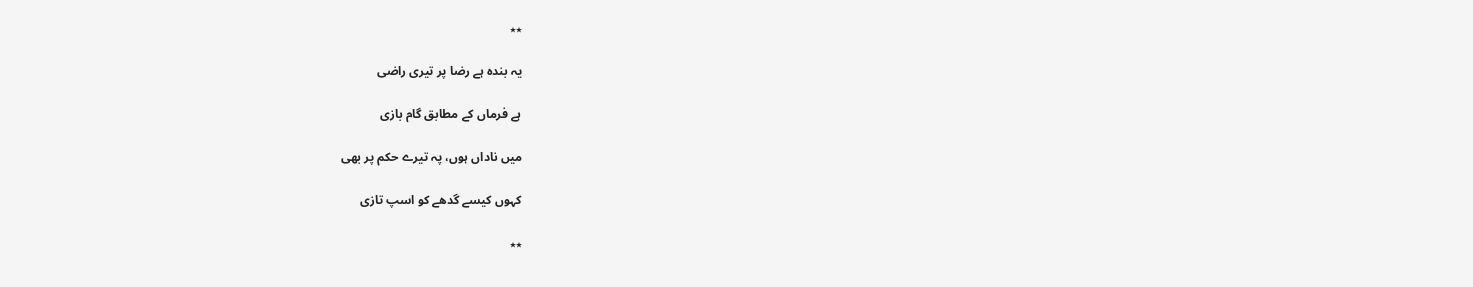٭٭

یہ بندہ ہے رضا پر تیری راضی

ہے فرماں کے مطابق گام بازی

میں ناداں ہوں، پہ تیرے حکم پر بھی

کہوں کیسے گدھے کو اسپ تازی

٭٭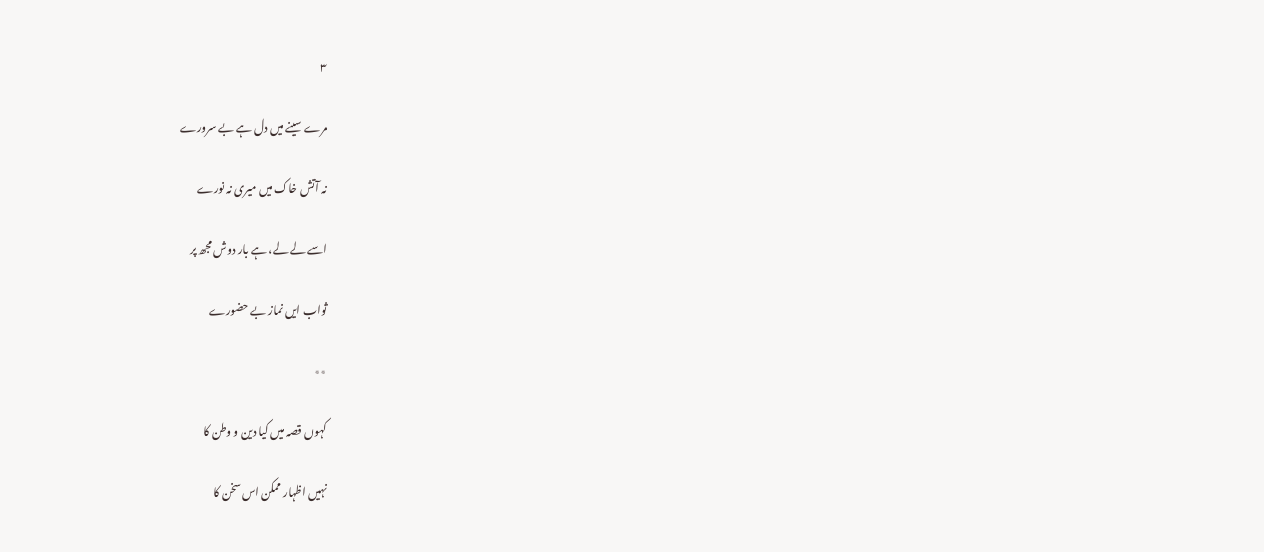۳

مرے سینے میں دل ہے بے سرورے

نہ آتش خاک میں میری نہ نورے

اسے لے لے، ہے بار دوش مجھ پر

ثواب ایں نماز بے حضورے

٭٭

کہوں قصہ میں کیا دین و وطن کا

نہیں اظہار ممکن اس سخن کا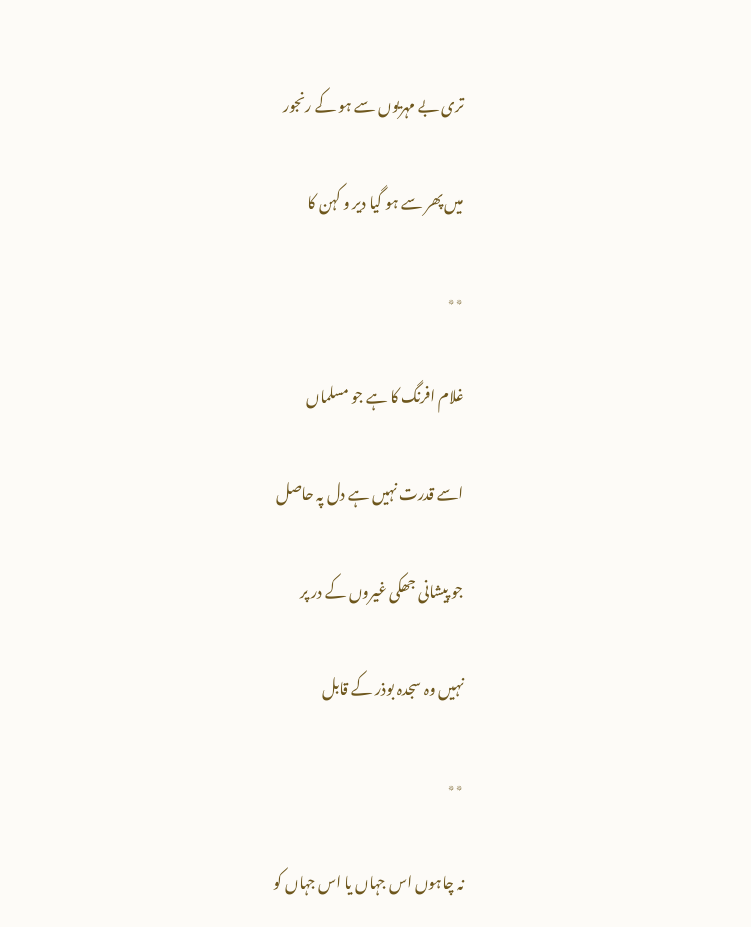تری بے مہریوں سے ہو کے رنجور

میں پھر سے ہو گیا دیر و کہن کا

٭٭

غلام افرنگ کا ہے جو مسلماں

اسے قدرت نہیں ہے دل پہ حاصل

جو پیشانی جھکی غیروں کے در پر

نہیں وہ سجدہ بوذر کے قابل

٭٭

نہ چاہوں اس جہاں یا اس جہاں کو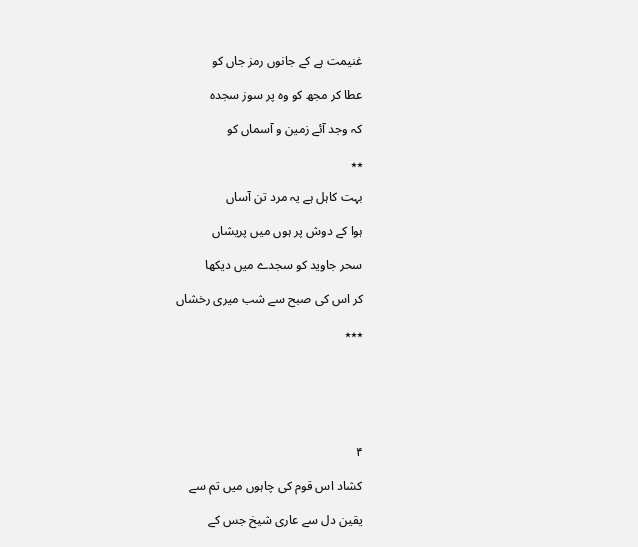غنیمت ہے کے جانوں رمز جاں کو

عطا کر مجھ کو وہ پر سوز سجدہ

کہ وجد آئے زمین و آسماں کو

٭٭

بہت کاہل ہے یہ مرد تن آساں

ہوا کے دوش پر ہوں میں پریشاں

سحر جاوید کو سجدے میں دیکھا

کر اس کی صبح سے شب میری رخشاں

٭٭٭






۴

کشاد اس قوم کی چاہوں میں تم سے

یقین دل سے عاری شیخ جس کے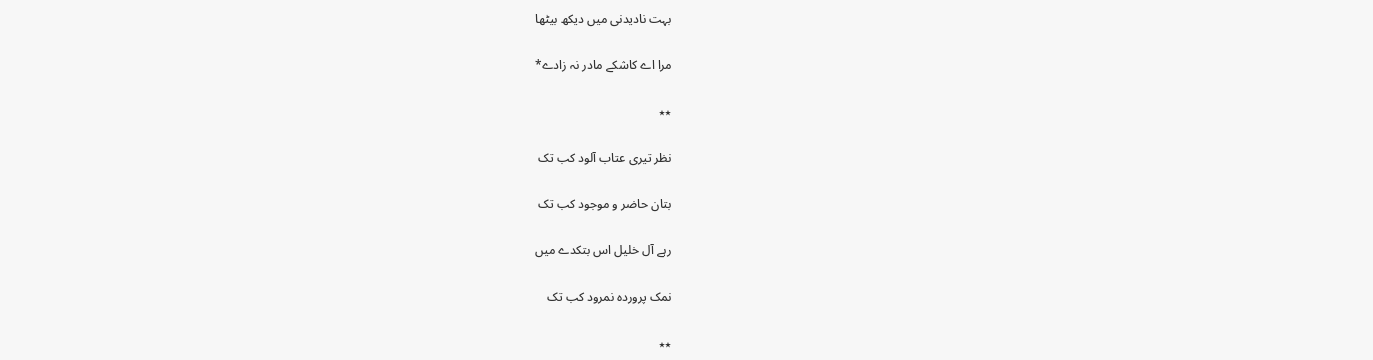بہت نادیدنی میں دیکھ بیٹھا

مرا اے کاشکے مادر نہ زادے*

٭٭

نظر تیری عتاب آلود کب تک

بتان حاضر و موجود کب تک

رہے آل خلیل اس بتکدے میں

نمک پروردہ نمرود کب تک

٭٭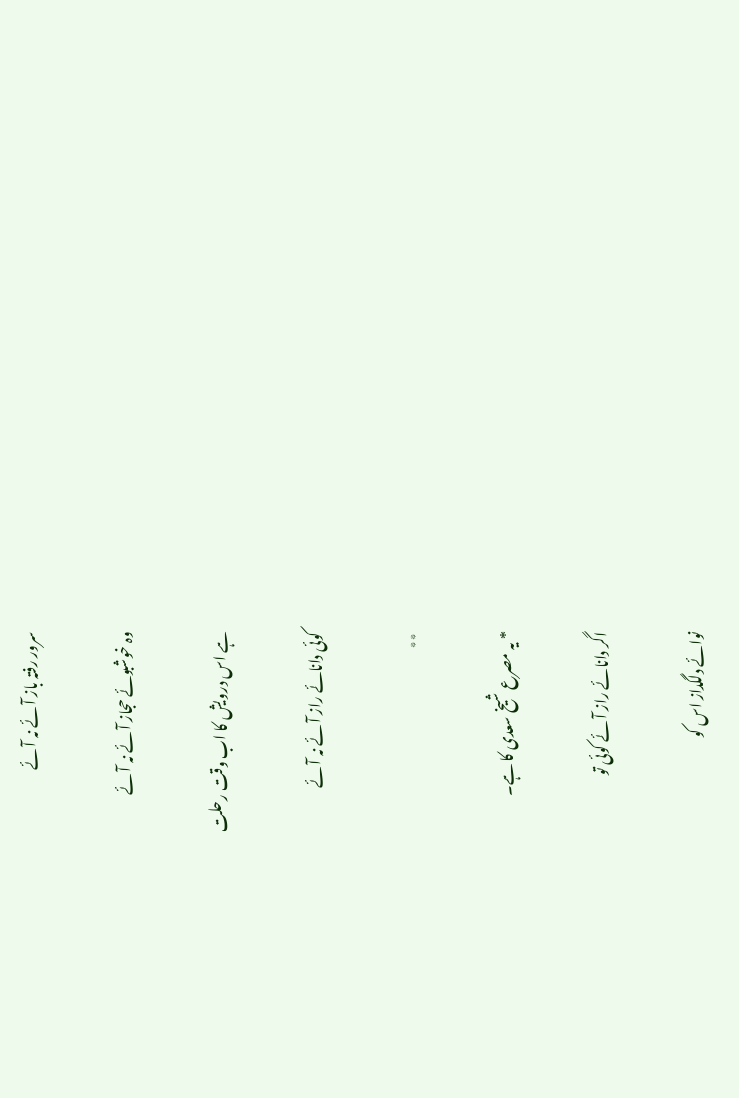سرور رفتہ باز آئے نہ آئے

وہ خوشبوئے حجاز آئے نہ آئے

ہے اس درویش کا اب وقت رحلت

کوئی دانائے راز آئے نہ آئے

٭٭

* یہ مصرع شیخ سعدی کا ہے۔

اگر دانائے راز آئے کوئی تو

نوائے دلگداز اس کو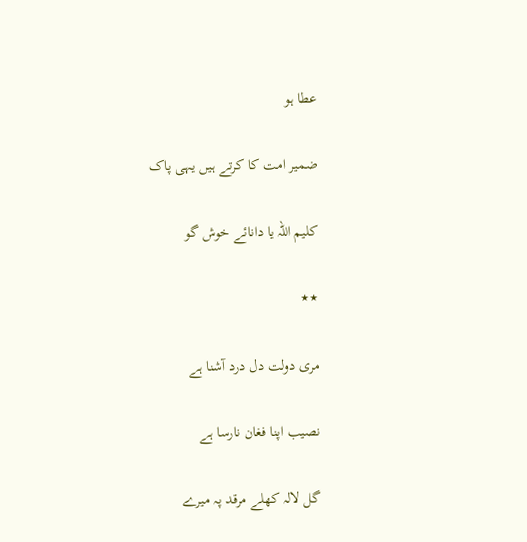عطا ہو

ضمیر امت کا کرتے ہیں یہی پاک

کلیم اللہ یا دانائے خوش گو

٭٭

مری دولت دل درد آشنا ہے

نصیب اپنا فغان نارسا ہے

گل لالہ کھلے مرقد پہ میرے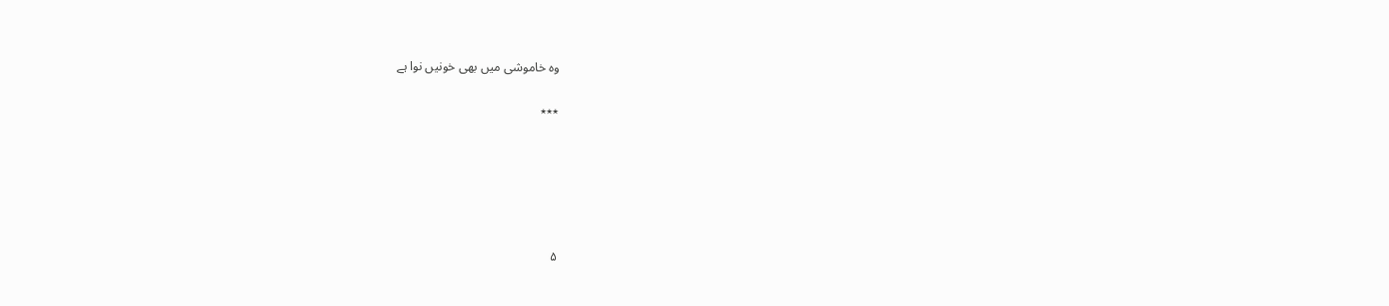وہ خاموشی میں بھی خونیں نوا ہے

٭٭٭






۵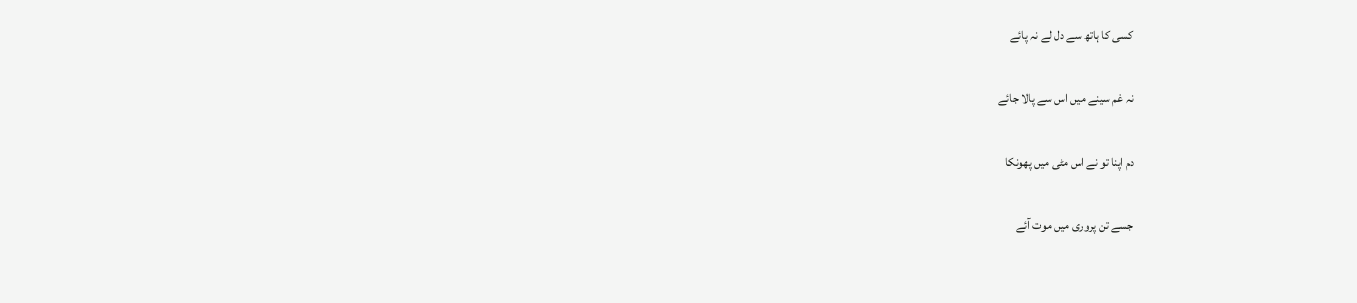کسی کا ہاتھ سے دل لے نہ پائے

نہ غم سینے میں اس سے پالا جائے

دم اپنا تو نے اس مٹی میں پھونکا

جسے تن پروری میں موت آئے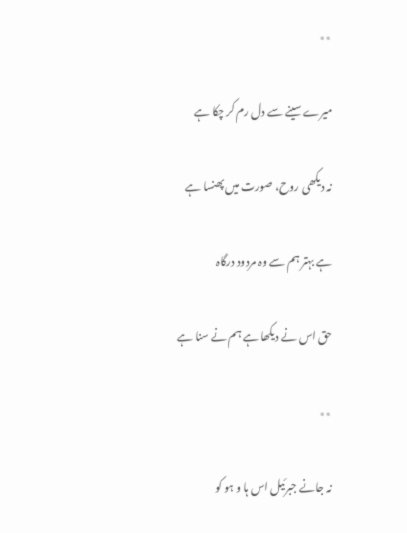٭٭

میرے سینے سے دل رم کر چکا ہے

نہ دیکھی روح، صورت میں پھنسا ہے

ہے بہتر ہم سے وہ مردود درگاہ

حق اس نے دیکھا ہے ہم نے سنا ہے

٭٭

نہ جانے جبرئیل اس ہا و ہو کو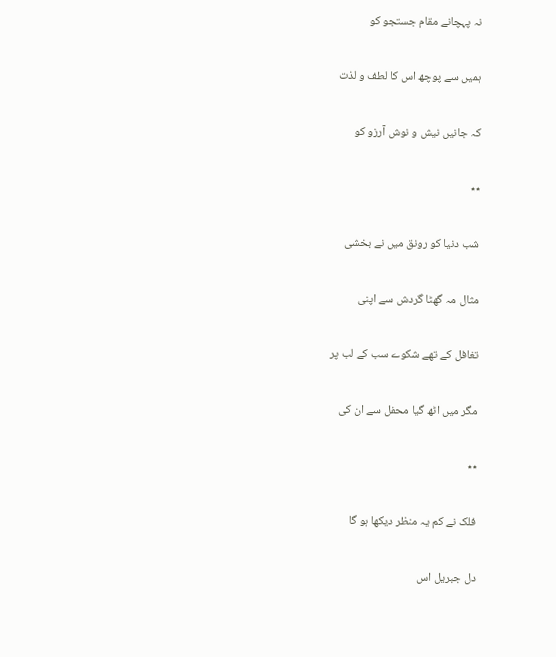نہ پہچانے مقام جستجو کو

ہمیں سے پوچھ اس کا لطف و لذت

کہ جانیں نیش و نوش آرزو کو

٭٭

شب دنیا کو رونق میں نے بخشی

مثال مہ گھٹا گردش سے اپنی

تغافل کے تھے شکوے سب کے لب پر

مگر میں اٹھ گیا محفل سے ان کی

٭٭

فلک نے کم یہ منظر دیکھا ہو گا

دل جبریل اس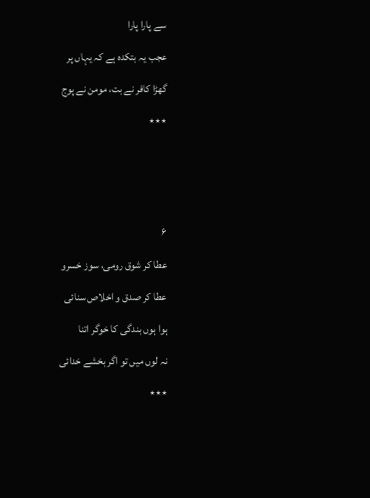سے پارا پارا

عجب یہ بتکدہ ہے کہ یہاں پر

گھڑا کافر نے بت، مومن نے پوج

٭٭٭






۶

عطا کر شوق رومی، سوز خسرو

عطا کر صدق و اخلاص سنائی

ہوا ہوں بندگی کا خوگر اتنا

نہ لوں میں تو اگر بخشے خدائی

٭٭٭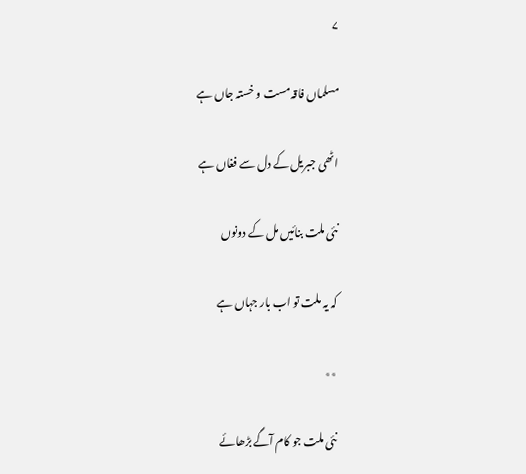۷

مسلماں فاقہ مست و خستہ جاں ہے

اٹھی جبریل کے دل سے فغاں ہے

نئی ملت بنائیں مل کے دونوں

کہ یہ ملت تو اب بار جہاں ہے

٭٭

نئی ملت جو کام آگے بڑھائے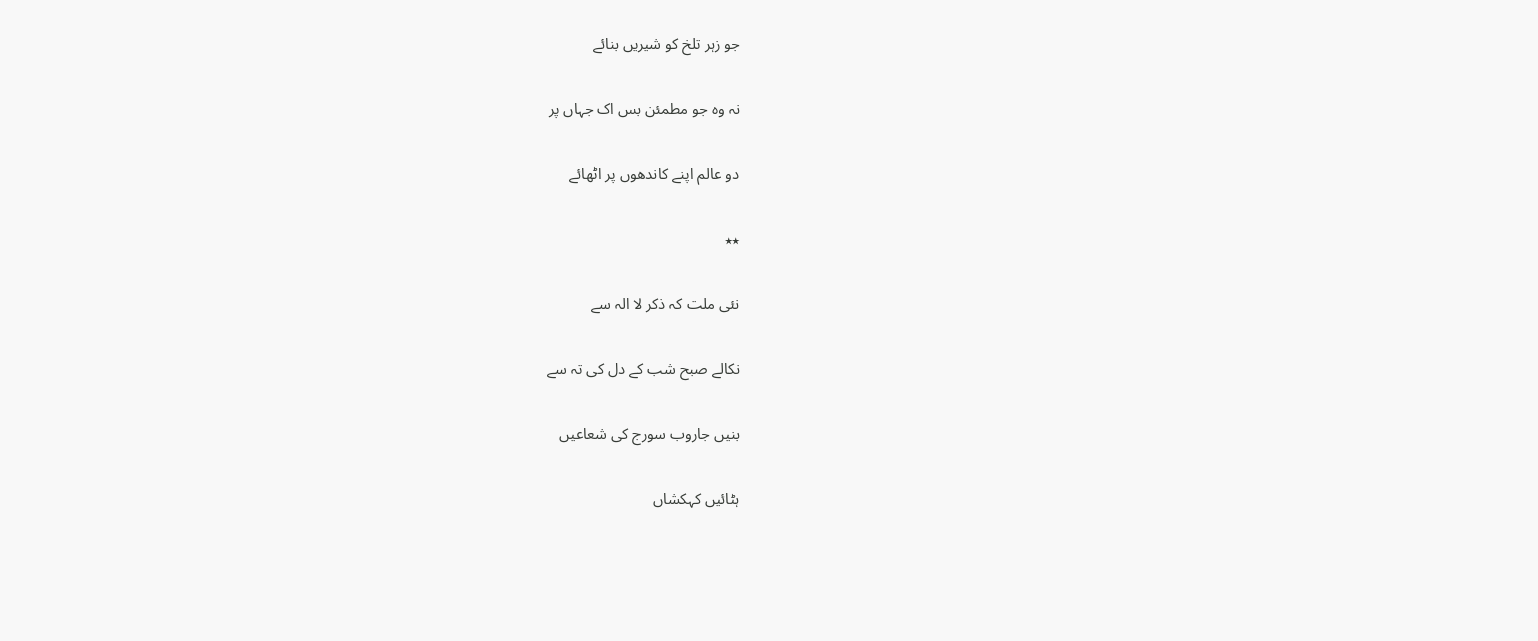جو زہر تلخ کو شیریں بنائے

نہ وہ جو مطمئن بس اک جہاں پر

دو عالم اپنے کاندھوں پر اٹھائے

٭٭

نئی ملت کہ ذکر لا الہ سے

نکالے صبح شب کے دل کی تہ سے

بنیں جاروب سورج کی شعاعیں

ہٹائیں کہکشاں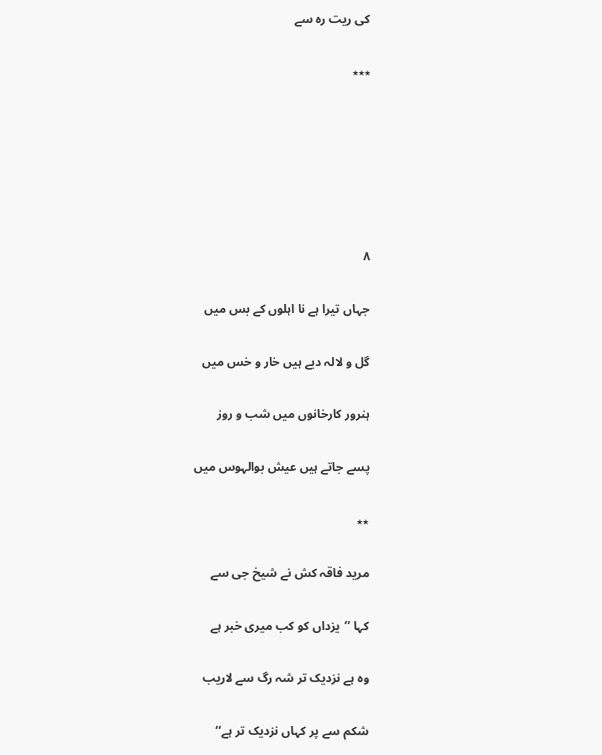کی ریت رہ سے

٭٭٭






۸

جہاں تیرا ہے نا اہلوں کے بس میں

گل و لالہ دبے ہیں خار و خس میں

ہنرور کارخانوں میں شب و روز

پسے جاتے ہیں عیش بوالہوس میں

٭٭

مرید فاقہ کش نے شیخ جی سے

کہا ’’یزداں کو کب میری خبر ہے

وہ ہے نزدیک تر شہ رگ سے لاریب

شکم سے پر کہاں نزدیک تر ہے‘‘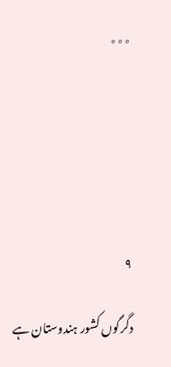٭٭٭






۹

دگرگوں کشور ہندوستان ہے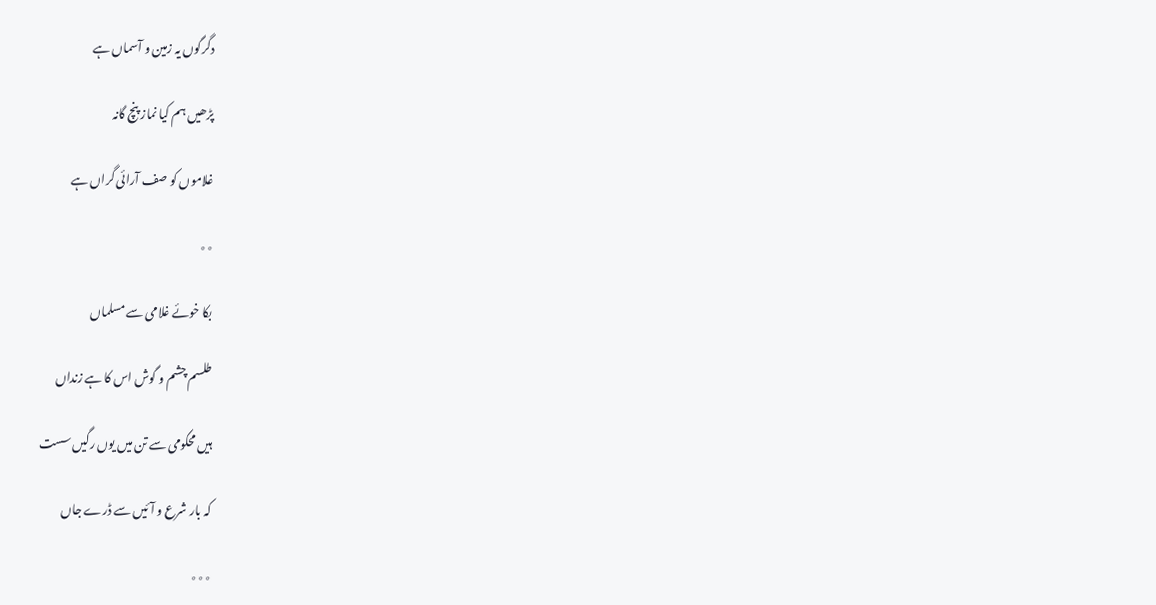دگرگوں یہ زمین و آسماں ہے

پڑھیں ہم کیا نماز پنچ گانہ

غلاموں کو صف آرائی گراں ہے

٭٭

بکا خوئے غلامی سے مسلماں

طلسم چشم و گوش اس کا ہے زنداں

ہیں محکومی سے تن میں یوں رگیں سست

کہ بار شرع و آئیں سے ڈرے جاں

٭٭٭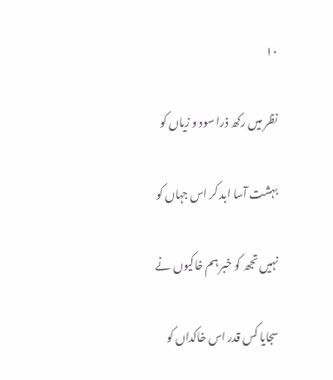۱۰

نظر میں رکھ ذرا سود و زیاں کو

بہشت آسا ابد کر اس جہاں کو

نہیں تجھ کو خبر ہم خاکیوں نے

سجایا کس قدر اس خاکداں کو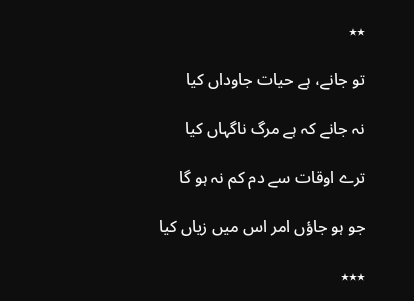٭٭

تو جانے، ہے حیات جاوداں کیا

نہ جانے کہ ہے مرگ ناگہاں کیا

ترے اوقات سے دم کم نہ ہو گا

جو ہو جاؤں امر اس میں زیاں کیا

٭٭٭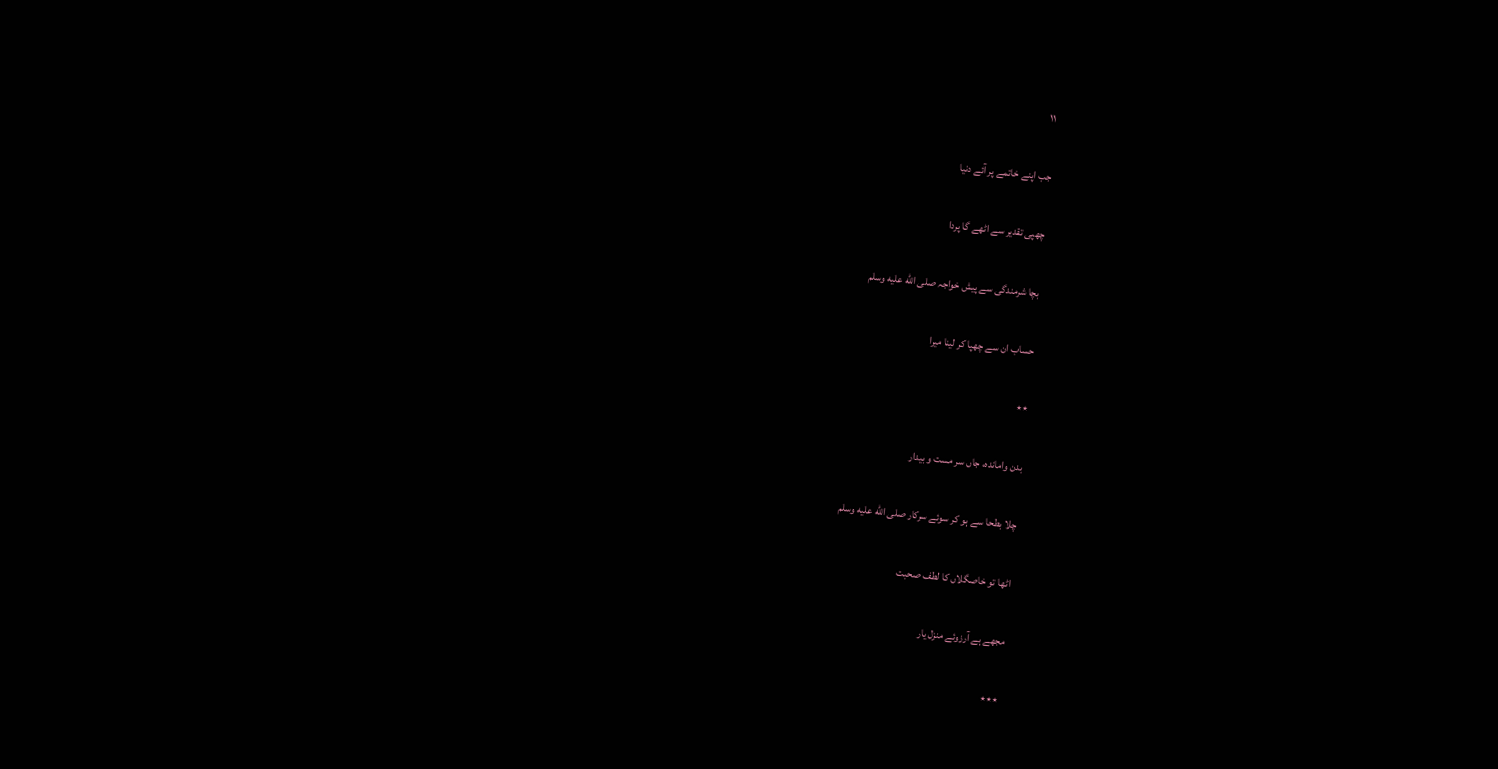۱۱

جب اپنے خاتمے پر آئے دنیا

چھپی تقدیر سے اٹھے گا پردا

بچا شرمندگی سے پیش خواجہ صلى الله عليه وسلم

حساب ان سے چھپا کر لینا میرا

٭٭

بدن واماندہ، جاں سر مست و بیدار

چلا بطحا سے ہو کر سوئے سرکار صلى الله عليه وسلم

اٹھا تو خاصگلاں کا لطف صحبت

مجھے ہے آرزوئے منزل یار

٭٭٭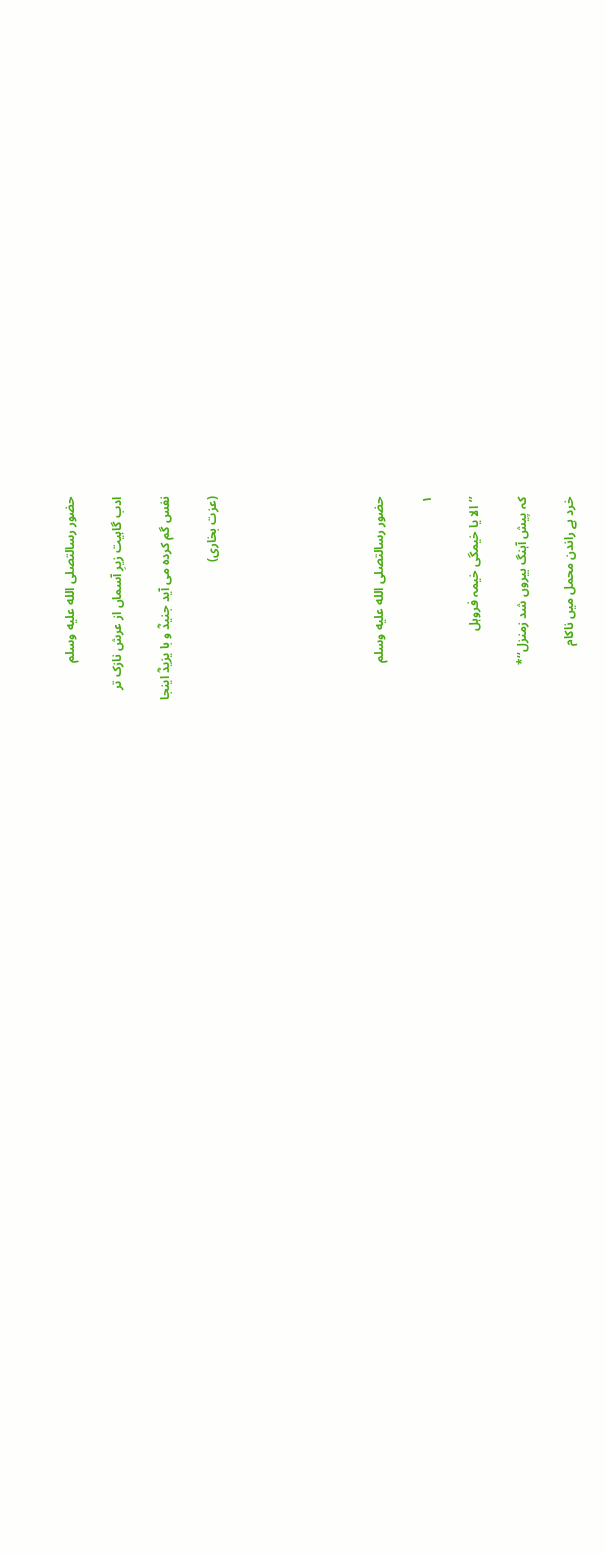حضور رسالتصلى الله عليه وسلم

ادب گاہیت زیرِ آسماں از عرش نازک تر

نفس گم کردہ می آید جنیدؓ و با یزیدؓ اینجا

(عزت بخاری)






حضور رسالتصلى الله عليه وسلم

۱

’’الا یا خیمگی خیمہ فروہل

کہ پیش آہنگ بیروں شد زمنزل‘‘*

خرد ہے راندن محمل میں ناکام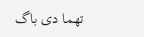تھما دی باگ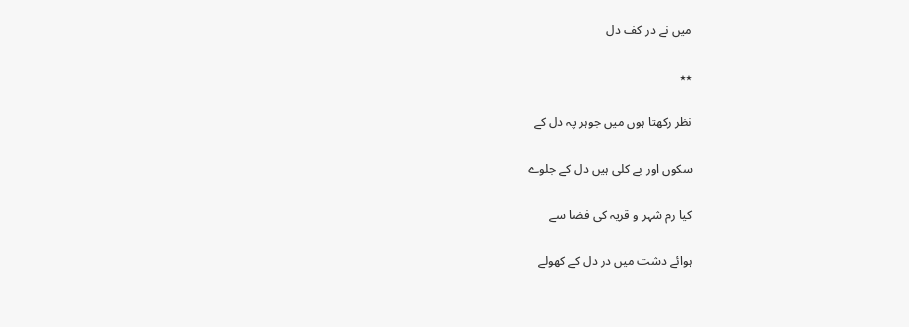میں نے در کف دل

٭٭

نظر رکھتا ہوں میں جوہر پہ دل کے

سکوں اور بے کلی ہیں دل کے جلوے

کیا رم شہر و قریہ کی فضا سے

ہوائے دشت میں در دل کے کھولے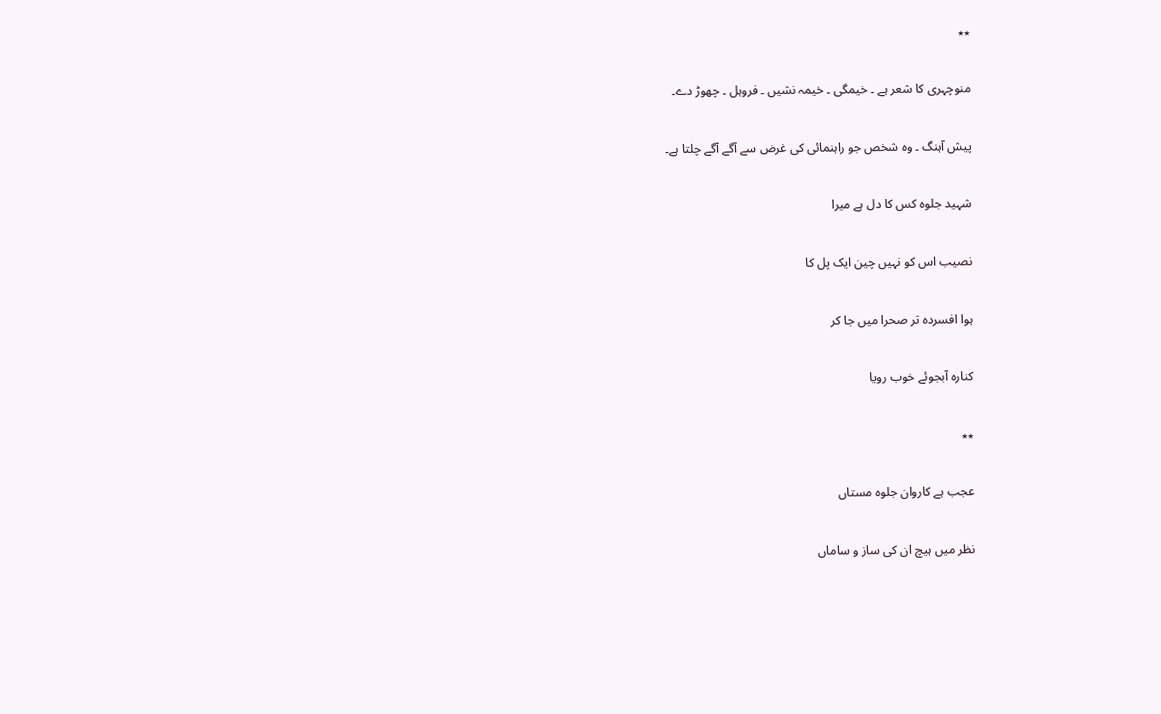٭٭

منوچہری کا شعر ہے ۔ خیمگی ۔ خیمہ نشیں ۔ فروہل ۔ چھوڑ دے۔

پیش آہنگ ۔ وہ شخص جو راہنمائی کی غرض سے آگے آگے چلتا ہے۔

شہید جلوہ کس کا دل ہے میرا

نصیب اس کو نہیں چین ایک پل کا

ہوا افسردہ تر صحرا میں جا کر

کنارہ آبجوئے خوب رویا

٭٭

عجب ہے کاروان جلوہ مستاں

نظر میں ہیچ ان کی ساز و ساماں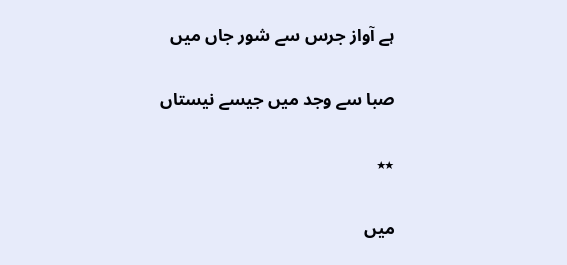ہے آواز جرس سے شور جاں میں

صبا سے وجد میں جیسے نیستاں

٭٭

میں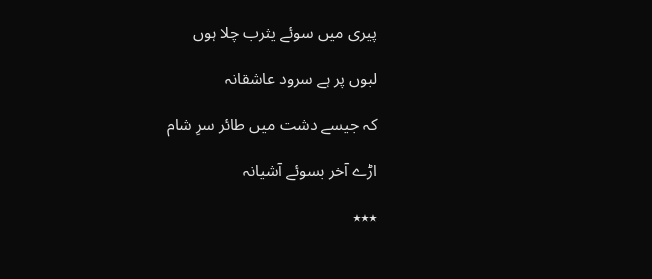پیری میں سوئے یثرب چلا ہوں

لبوں پر ہے سرود عاشقانہ

کہ جیسے دشت میں طائر سرِ شام

اڑے آخر بسوئے آشیانہ

٭٭٭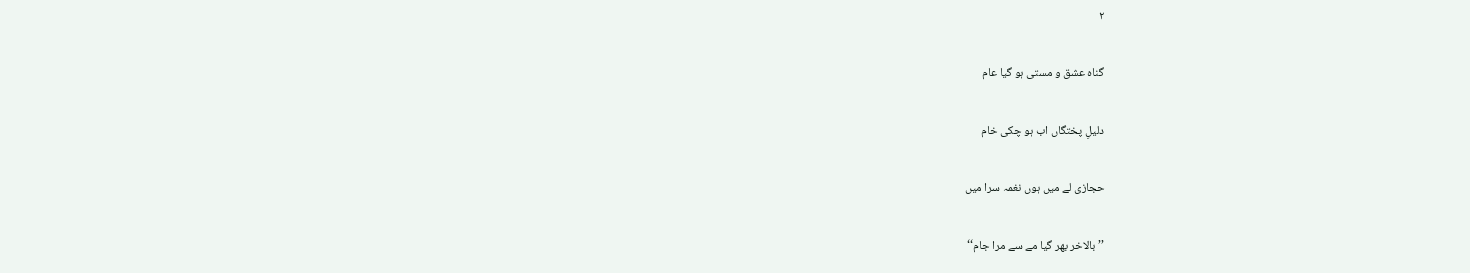۲

گناہ عشق و مستی ہو گیا عام

دلیلِ پختگاں اب ہو چکی خام

حجازی لے میں ہوں نغمہ سرا میں

’’بالاخر بھر گیا مے سے مرا جام‘‘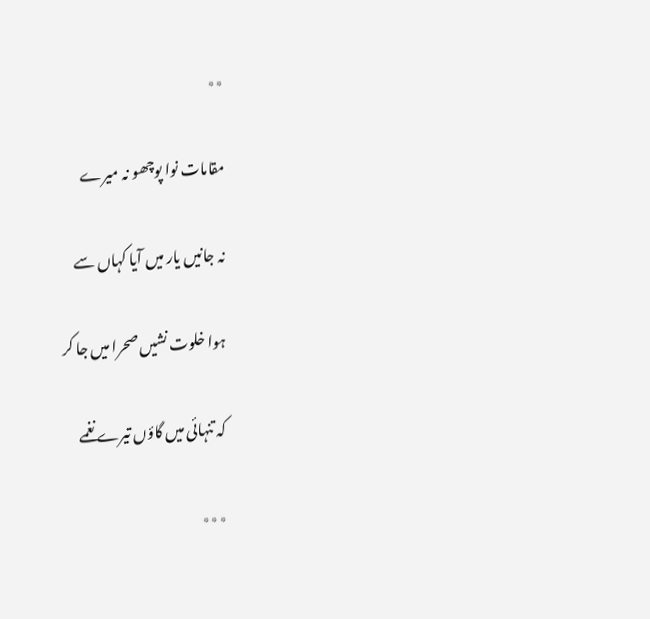٭٭

مقامات نوا پوچھو نہ میرے

نہ جانیں یار میں آیا کہاں سے

ہوا خلوت نشیں صحرا میں جا کر

کہ تنہائی میں گاؤں تیرے نغمے

٭٭٭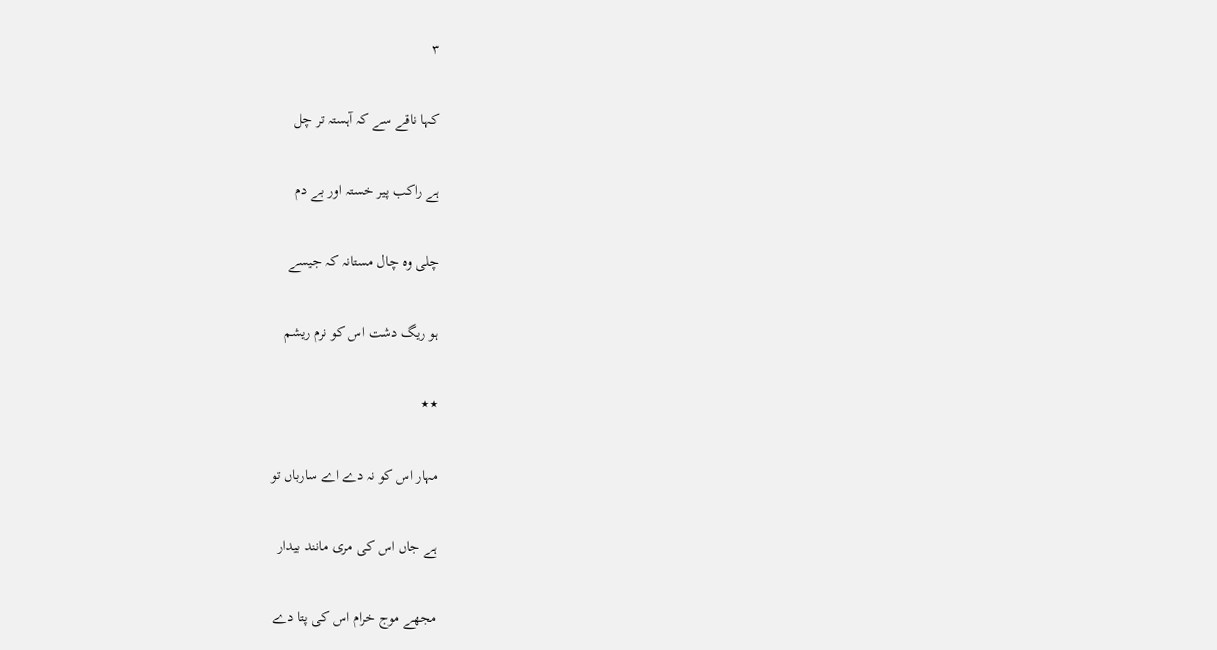۳

کہا ناقے سے کہ آہستہ تر چل

ہے راکب پیر خستہ اور بے دم

چلی وہ چال مستانہ کہ جیسے

ہو ریگ دشت اس کو نرم ریشم

٭٭

مہار اس کو نہ دے اے سارباں تو

ہے جاں اس کی مری مانند بیدار

مجھے موج خرام اس کی پتا دے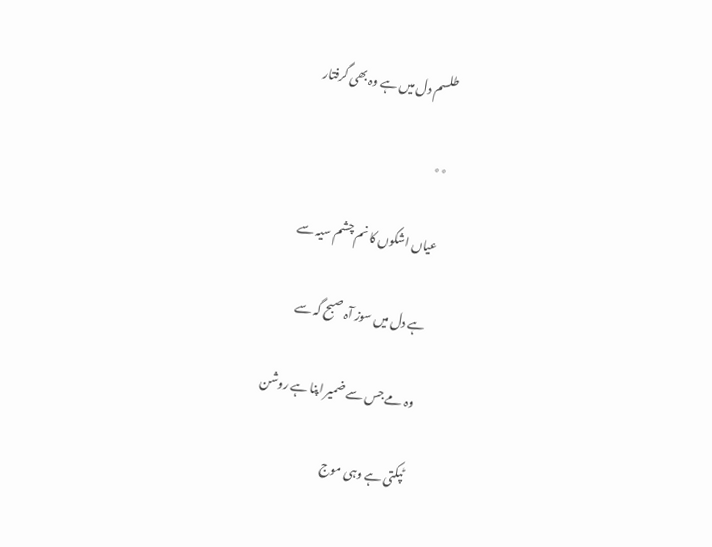طلسم دل میں ہے وہ بھی گرفتار

٭٭

عیاں اشکوں کا نم چشم سیہ سے

ہے دل میں سوز آہ صبح گہ سے

وہ مے جس سے ضمیر اپنا ہے روشن

ٹپکتی ہے وہی موج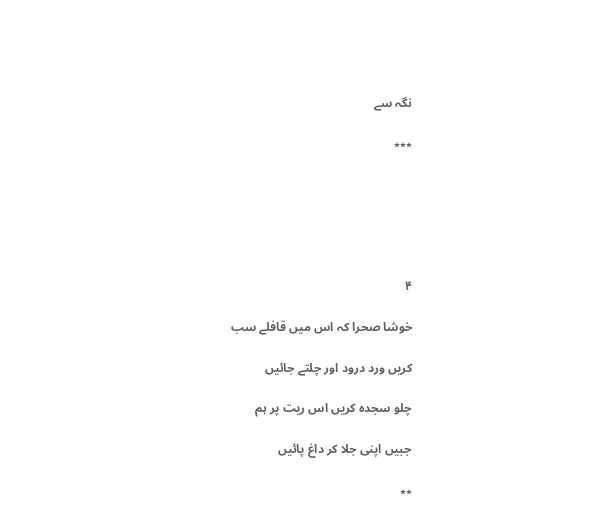نگہ سے

٭٭٭






۴

خوشا صحرا کہ اس میں قافلے سب

کریں ورد درود اور چلتے جائیں

چلو سجدہ کریں اس ریت پر ہم

جبیں اپنی جلا کر داغ پائیں

٭٭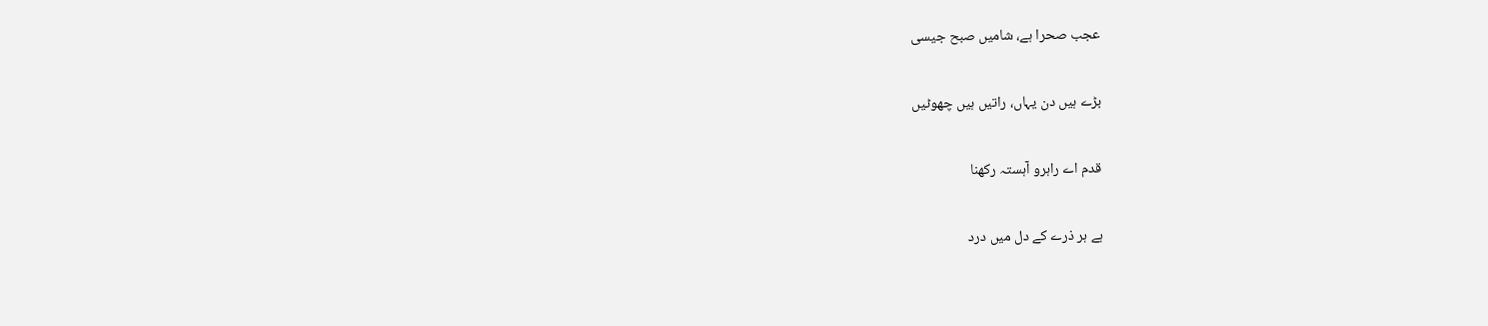عجب صحرا ہے، شامیں صبح جیسی

بڑے ہیں دن یہاں، راتیں ہیں چھوٹیں

قدم اے راہرو آہستہ رکھنا

ہے ہر ذرے کے دل میں درد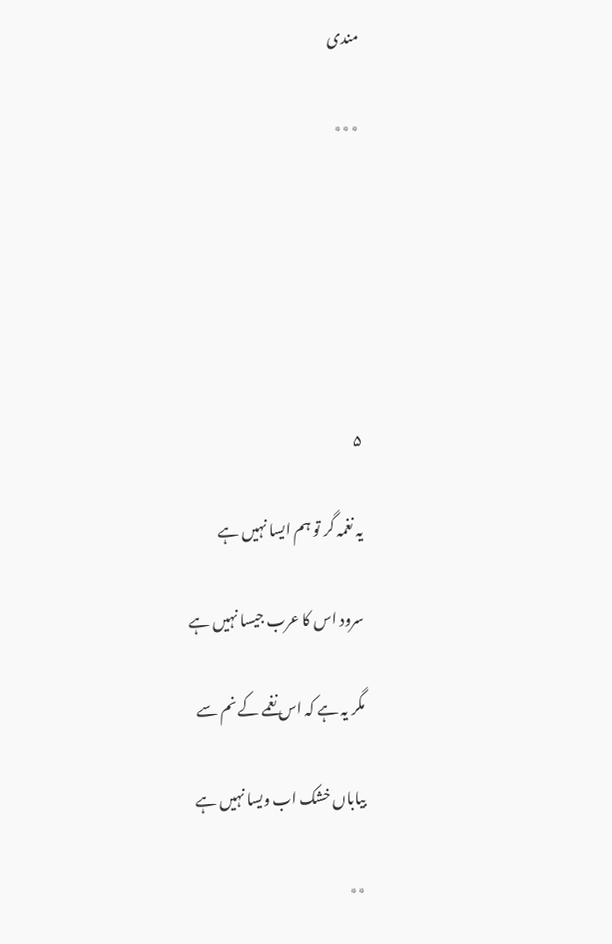مندی

٭٭٭






۵

یہ نغمہ گر تو ہم ایسا نہیں ہے

سرود اس کا عرب جیسا نہیں ہے

مگر یہ ہے کہ اس نغمے کے نم سے

بیاباں خشک اب ویسا نہیں ہے

٭٭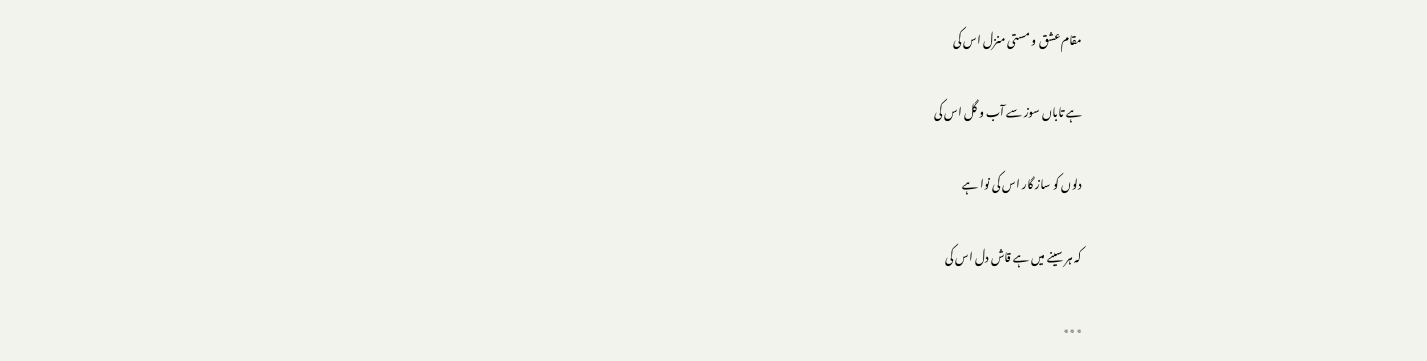مقام عشق و مستی منزل اس کی

ہے تاباں سوز سے آب و گل اس کی

دلوں کو ساز گار اس کی نوا ہے

کہ ہر سینے میں ہے قاش دل اس کی

٭٭٭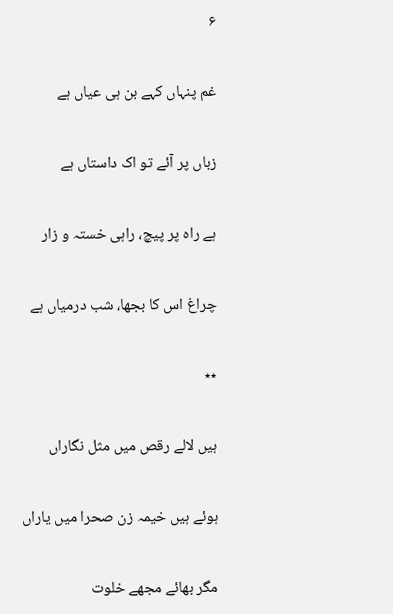۶

غم پنہاں کہے بن ہی عیاں ہے

زباں پر آئے تو اک داستاں ہے

ہے راہ پر پیچ، راہی خستہ و زار

چراغ اس کا بجھا، شب درمیاں ہے

٭٭

ہیں لالے رقص میں مثل نگاراں

ہوئے ہیں خیمہ زن صحرا میں یاراں

مگر بھائے مجھے خلوت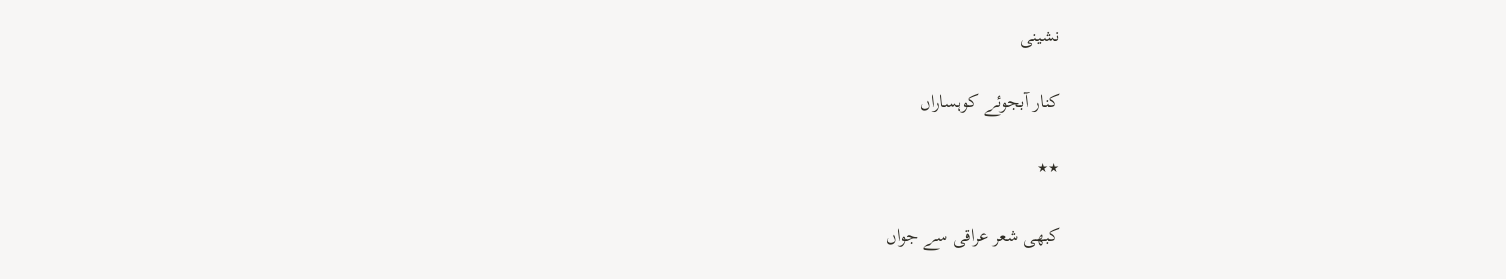نشینی

کنار آبجوئے کوہساراں

٭٭

کبھی شعر عراقی سے جواں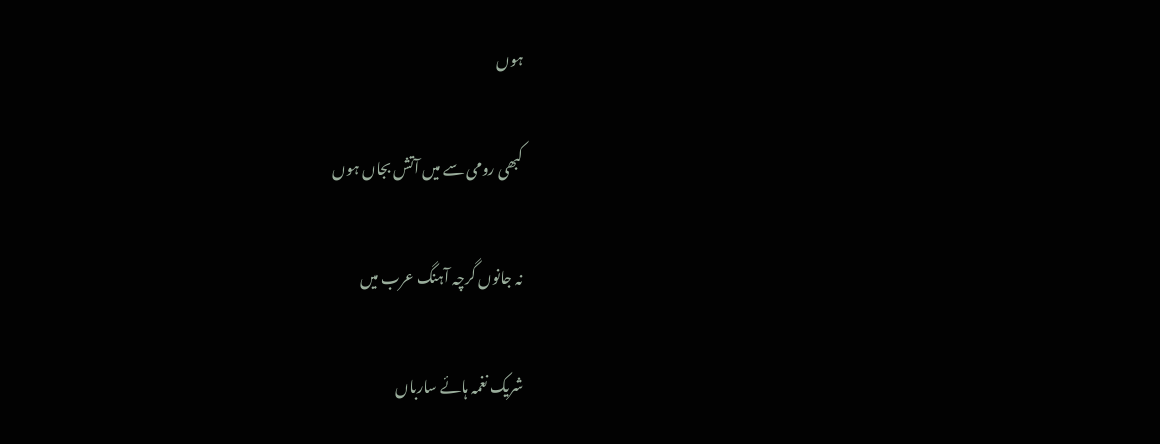ہوں

کبھی رومی سے میں آتش بجاں ہوں

نہ جانوں گرچہ آہنگ عرب میں

شریک نغمہ ہائے سارباں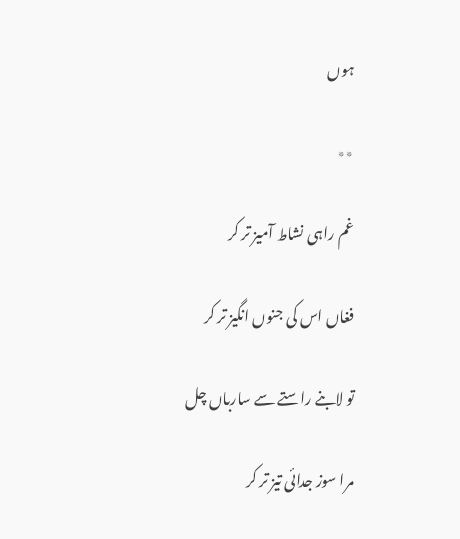ہوں

٭٭

غم راہی نشاط آمیز تر کر

فغاں اس کی جنوں انگیز تر کر

تو لابنے راستے سے سارباں چل

مرا سوز جدائی تیز تر کر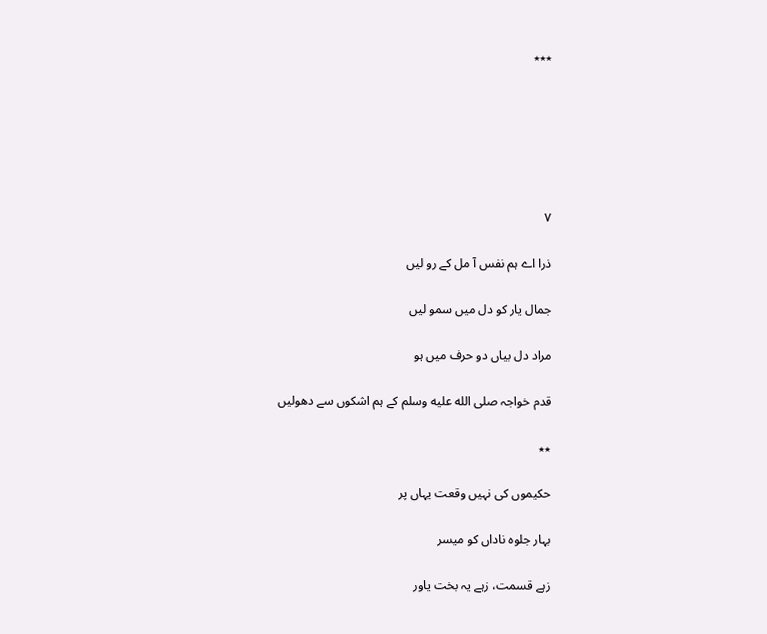٭٭٭






۷

ذرا اے ہم نفس آ مل کے رو لیں

جمال یار کو دل میں سمو لیں

مراد دل بیاں دو حرف میں ہو

قدم خواجہ صلى الله عليه وسلم کے ہم اشکوں سے دھولیں

٭٭

حکیموں کی نہیں وقعت یہاں پر

بہار جلوہ ناداں کو میسر

زہے قسمت، زہے یہ بخت یاور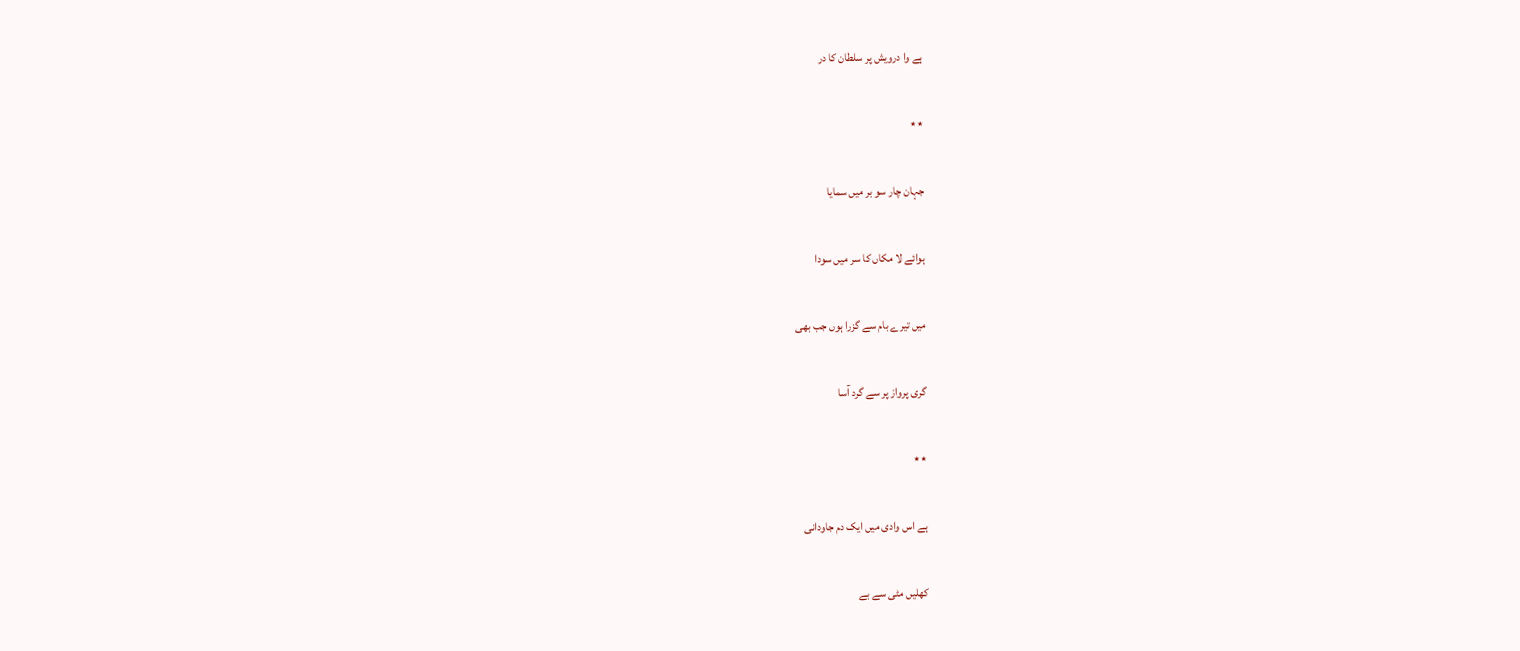ہے وا درویش پر سلطان کا در

٭٭

جہان چار سو بر میں سمایا

ہوائے لا مکاں کا سر میں سودا

میں تیرے بام سے گزرا ہوں جب بھی

گری پرواز پر سے گرد آسا

٭٭

ہے اس وادی میں ایک دم جاودانی

کھلیں مٹی سے بے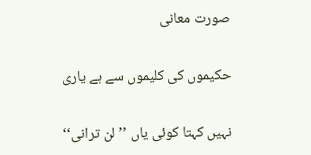صورت معانی

حکیموں کی کلیموں سے ہے یاری

نہیں کہتا کوئی یاں ’’لن ترانی‘‘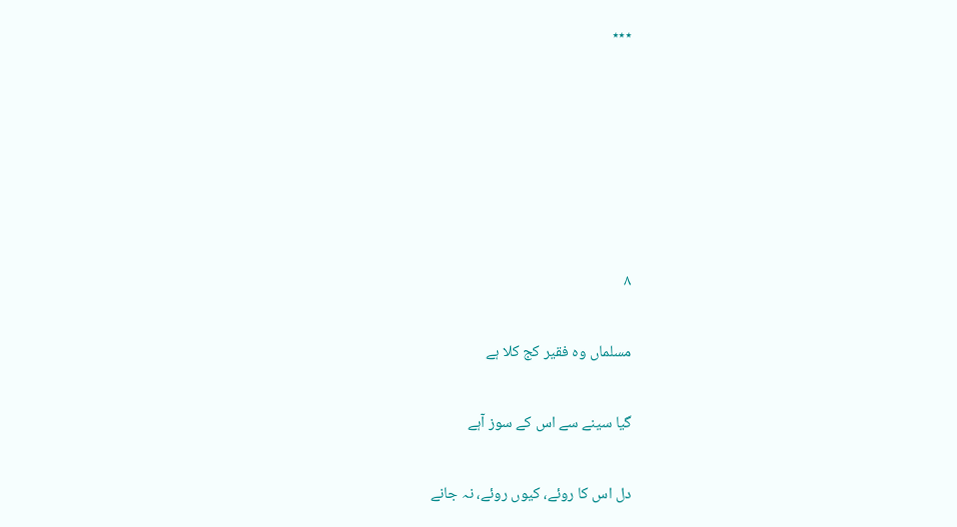٭٭٭






۸

مسلماں وہ فقیر کج کلا ہے

گیا سینے سے اس کے سوز آہے

دل اس کا روئے، کیوں روئے، نہ جانے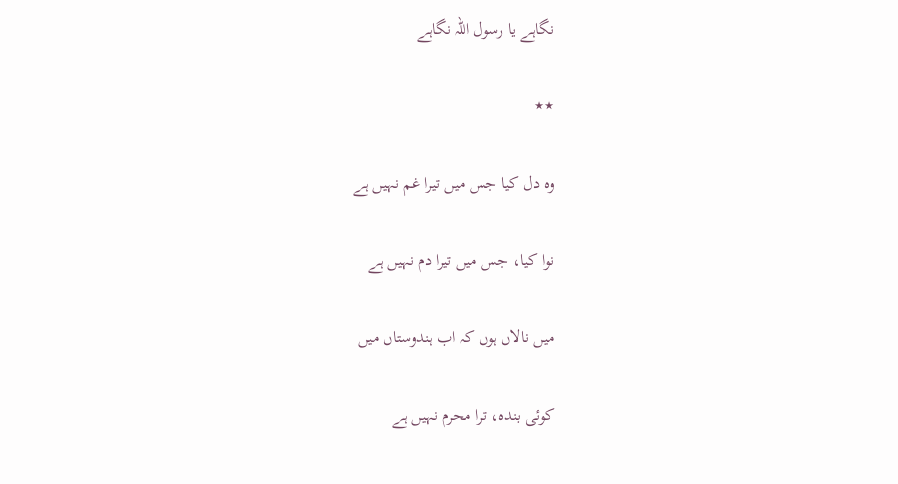نگاہے یا رسول اللہ نگاہے

٭٭

وہ دل کیا جس میں تیرا غم نہیں ہے

نوا کیا، جس میں تیرا دم نہیں ہے

میں نالاں ہوں کہ اب ہندوستاں میں

کوئی بندہ، ترا محرم نہیں ہے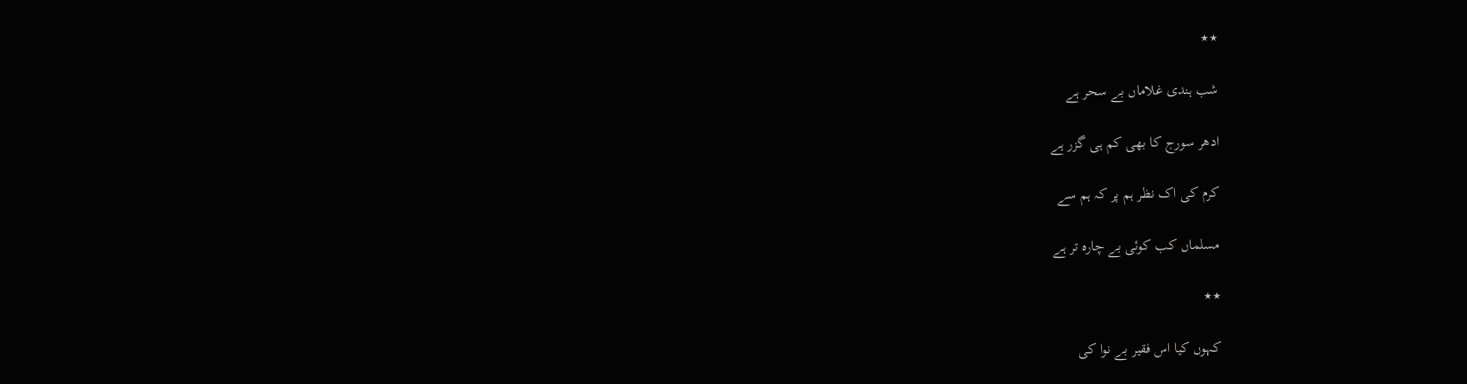٭٭

شب ہندی غلاماں بے سحر ہے

ادھر سورج کا بھی کم ہی گزر ہے

کرم کی اک نظر ہم پر کہ ہم سے

مسلماں کب کوئی بے چارہ تر ہے

٭٭

کہوں کیا اس فقیر بے نوا کی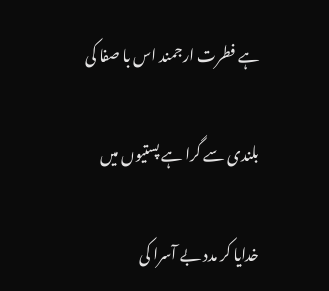ہے فطرت ارجمند اس با صفا کی

بلندی سے گرا ہے پستیوں میں

خدایا کر مدد بے آسرا کی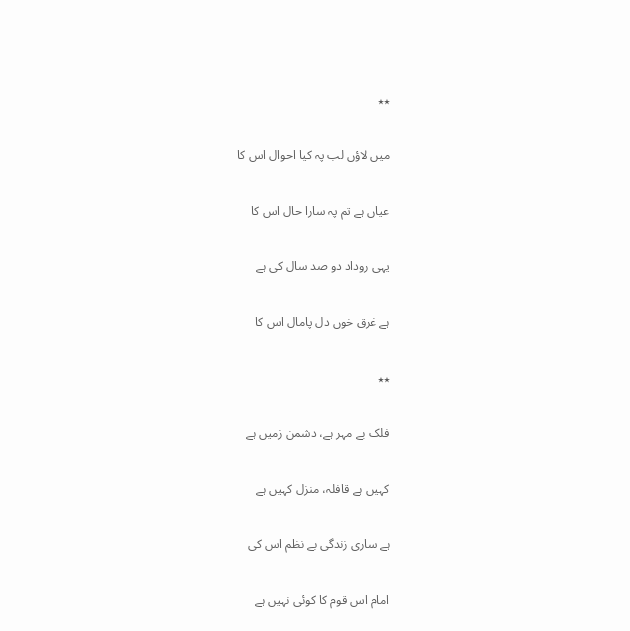٭٭

میں لاؤں لب پہ کیا احوال اس کا

عیاں ہے تم پہ سارا حال اس کا

یہی روداد دو صد سال کی ہے

ہے غرق خوں دل پامال اس کا

٭٭

فلک بے مہر ہے، دشمن زمیں ہے

کہیں ہے قافلہ، منزل کہیں ہے

ہے ساری زندگی بے نظم اس کی

امام اس قوم کا کوئی نہیں ہے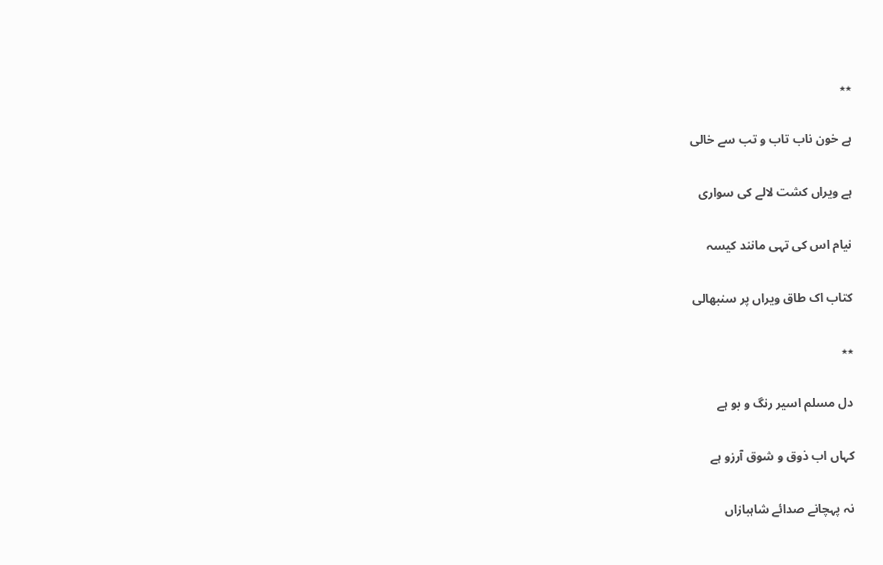٭٭

ہے خون ناب تاب و تب سے خالی

ہے ویراں کشت لالے کی سواری

نیام اس کی تہی مانند کیسہ

کتاب اک طاق ویراں پر سنبھالی

٭٭

دل مسلم اسیر رنگ و بو ہے

کہاں اب ذوق و شوق آرزو ہے

نہ پہچانے صدائے شاہبازاں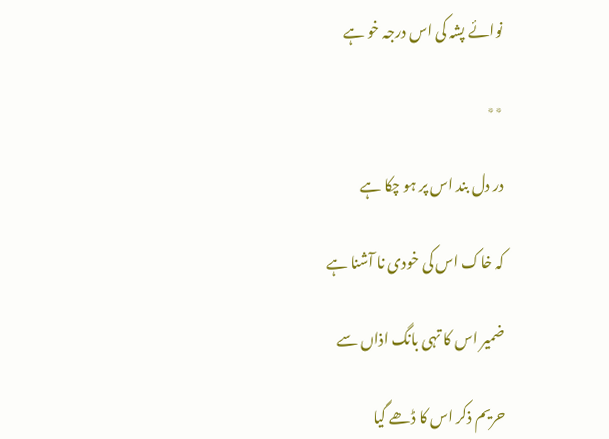نوائے پشہ کی اس درجہ خو ہے

٭٭

در دل بند اس پر ہو چکا ہے

کہ خاک اس کی خودی نا آشنا ہے

ضمیر اس کا تہی بانگ اذاں سے

حریم ذکر اس کا ڈھے گیا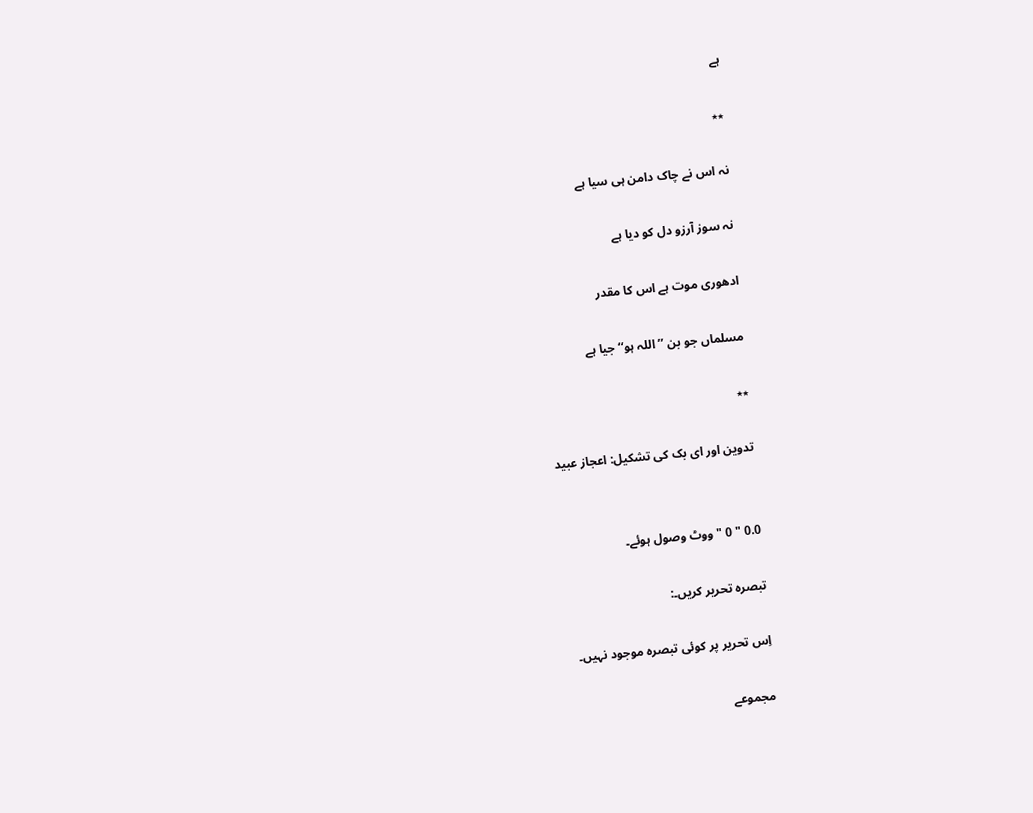ہے

٭٭

نہ اس نے چاک دامن ہی سیا ہے

نہ سوز آرزو دل کو دیا ہے

ادھوری موت ہے اس کا مقدر

مسلماں جو بن ’’اللہ ہو‘‘ جیا ہے

٭٭

تدوین اور ای بک کی تشکیل: اعجاز عبید


0.0 " 0 "ووٹ وصول ہوئے۔

تبصرہ تحریر کریں۔:

اِس تحریر پر کوئی تبصرہ موجود نہیں۔

مجموعے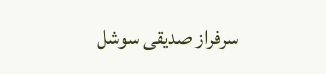سرفراز صدیقی سوشل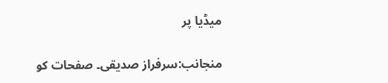میڈیا پر

منجانب:سرفراز صدیقی۔ صفحات کو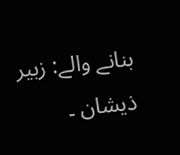بنانے والے: زبیر ذیشان ۔